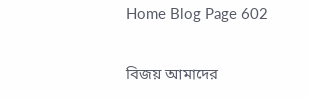Home Blog Page 602

বিজয় আমাদের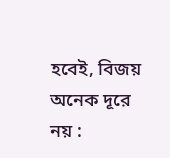হবেই, বিজয় অনেক দূরে নয় :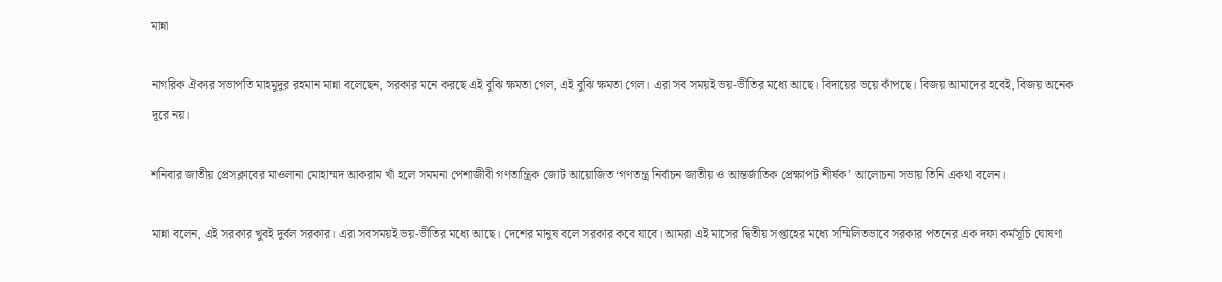মান্না

নাগ‌রিক ঐক‌্যর সভাপ‌তি মাহমুদুর রহমান মান্না বলেছেন, সরকার মনে করছে এই বুঝি ক্ষমতা গেল, এই বুঝি ক্ষমতা গেল। এরা সব সময়ই ভয়-ভীতির মধ্যে আছে। বিদায়ের ভয়ে কাঁপছে। বিজয় আমাদের হবেই, বিজয় অনেক দূরে নয়।

শনিবার জাতীয় প্রেসক্লাবের মাওলানা মোহাম্মদ আকরাম খাঁ হলে সমমনা পেশাজীবী গণতান্ত্রিক জোট আয়োজিত ‘গণতন্ত্র নির্বাচন জাতীয় ও আন্তর্জাতিক প্রেক্ষাপট শীর্ষক’ আলোচনা সভায় তিনি একথা বলেন।

মান্না ব‌লেন, এই সরকার খুবই দুর্বল সরকার। এরা সবসময়ই ভয়-ভীতির মধ্যে আছে। দেশের মানুষ বলে সরকার কবে যাবে। আমরা এই মাসের দ্বিতীয় সপ্তাহের মধ্যে সম্মিলিতভাবে সরকার পতনের এক দফা কর্মসূচি ঘোষণা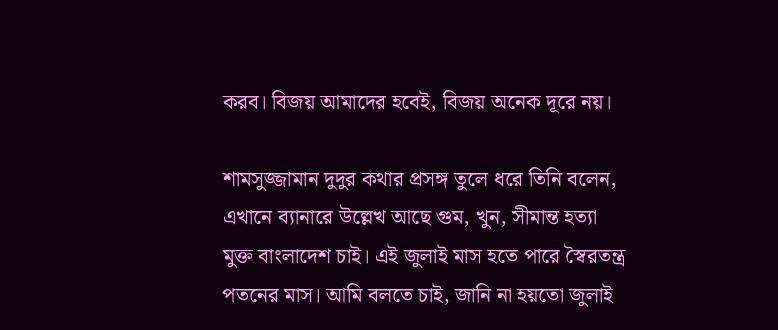করব। বিজয় আমাদের হবেই, বিজয় অনেক দূরে নয়।

শামসুজ্জামান দুদুর কথার প্রসঙ্গ তুলে ধরে তিনি বলেন, এখানে ব্যানারে উল্লেখ আছে গুম, খুন, সীমান্ত হত্যা মুক্ত বাংলাদেশ চাই। এই জুলাই মাস হতে পারে স্বৈরতন্ত্র পতনের মাস। আমি বলতে চাই, জানি না হয়তো জুলাই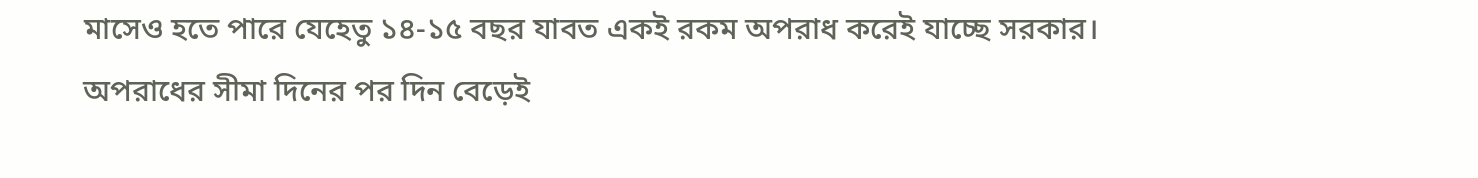মাসেও হতে পারে যেহেতু ১৪-১৫ বছর যাবত একই রকম অপরাধ করেই যাচ্ছে সরকার। অপরাধের সীমা দিনের পর দিন বেড়েই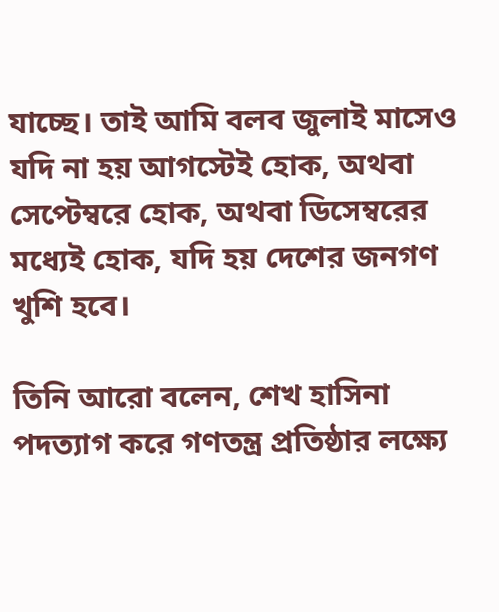যাচ্ছে। তাই আমি বলব জুলাই মাসেও যদি না হয় আগস্টেই হোক, অথবা সেপ্টেম্বরে হোক, অথবা ডিসেম্বরের মধ্যেই হোক, যদি হয় দেশের জনগণ খুশি হবে।

তিনি আরো বলেন, শেখ হাসিনা পদত্যাগ করে গণতন্ত্র প্রতিষ্ঠার লক্ষ্যে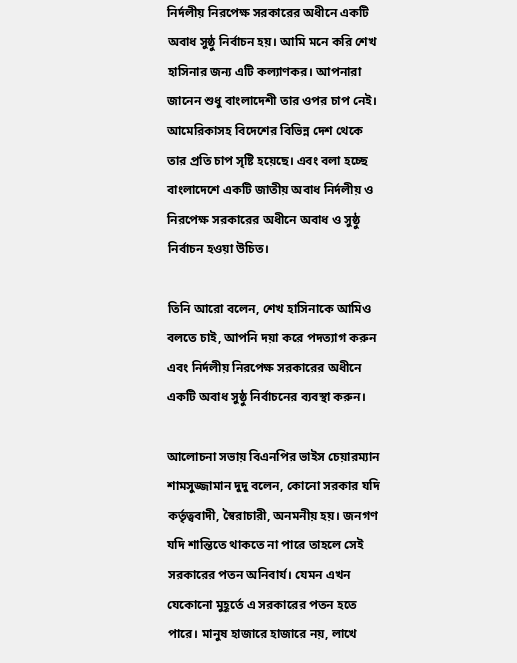নির্দলীয় নিরপেক্ষ সরকারের অধীনে একটি অবাধ সুষ্ঠু নির্বাচন হয়। আমি মনে করি শেখ হাসিনার জন্য এটি কল্যাণকর। আপনারা জানেন শুধু বাংলাদেশী তার ওপর চাপ নেই। আমেরিকাসহ বিদেশের বিভিন্ন দেশ থেকে তার প্রতি চাপ সৃষ্টি হয়েছে। এবং বলা হচ্ছে বাংলাদেশে একটি জাতীয় অবাধ নির্দলীয় ও নিরপেক্ষ সরকারের অধীনে অবাধ ও সুষ্ঠু নির্বাচন হওয়া উচিত।

তিনি আরো বলেন, শেখ হাসিনাকে আমিও বলতে চাই, আপনি দয়া করে পদত্যাগ করুন এবং নির্দলীয় নিরপেক্ষ সরকারের অধীনে একটি অবাধ সুষ্ঠু নির্বাচনের ব্যবস্থা করুন।

আলোচনা সভায় বিএন‌পির ভাইস চেয়ারম‌্যান শামসুজ্জামান দুদু বলেন, কোনো সরকার যদি কর্তৃত্ববাদী, স্বৈরাচারী, অনমনীয় হয়। জনগণ যদি শান্তিতে থাকতে না পারে তাহলে সেই সরকারের পতন অনিবার্য। যেমন এখন যেকোনো মুহূর্তে এ সরকারের পতন হতে পারে। মানুষ হাজারে হাজারে নয়, লাখে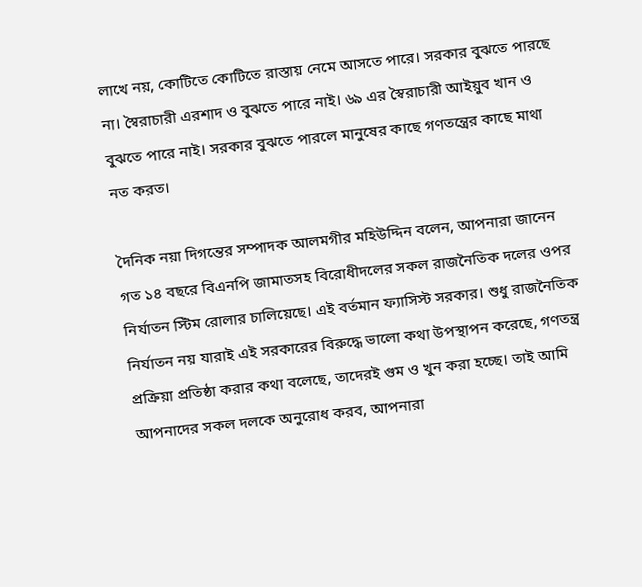লাখে নয়, কোটিতে কোটিতে রাস্তায় নেমে আসতে পারে। সরকার বুঝতে পারছে না। স্বৈরাচারী এরশাদ ও বুঝতে পারে নাই। ৬৯ এর স্বৈরাচারী আইয়ুব খান ও বুঝতে পারে নাই। সরকার বুঝতে পারলে মানুষের কাছে গণতন্ত্রের কাছে মাথা নত করত।

দৈনিক নয়া দিগন্তের সম্পাদক আলমগীর মহিউদ্দিন বলেন, আপনারা জানেন গত ১৪ বছরে বিএনপি জামাতসহ বিরোধীদলের সকল রাজনৈতিক দলের ওপর নির্যাতন স্টিম রোলার চালিয়েছে। এই বর্তমান ফ্যাসিস্ট সরকার। শুধু রাজনৈতিক নির্যাতন নয় যারাই এই সরকারের বিরুদ্ধে ভালো কথা উপস্থাপন করেছে, গণতন্ত্র প্রক্রিয়া প্রতিষ্ঠা করার কথা বলেছে, তাদেরই গুম ও খুন করা হচ্ছে। তাই আমি আপনাদের সকল দলকে অনুরোধ করব, আপনারা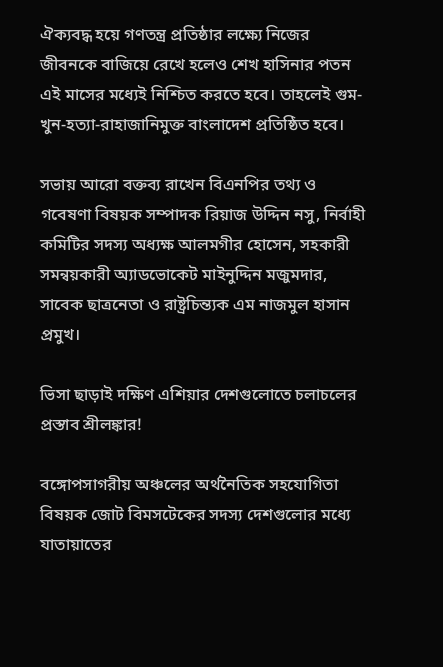ঐক্যবদ্ধ হয়ে গণতন্ত্র প্রতিষ্ঠার লক্ষ্যে নিজের জীবনকে বাজিয়ে রেখে হলেও শেখ হাসিনার পতন এই মাসের মধ্যেই নিশ্চিত করতে হবে। তাহলেই গুম-খুন-হত্যা-রাহাজানিমুক্ত বাংলাদেশ প্রতিষ্ঠিত হবে।

সভায় আরো বক্তব্য রাখেন বিএন‌পির তথ‌্য ও গ‌বেষণা বিষয়ক সম্পাদক রিয়াজ উদ্দিন নসু, নির্বাহী ক‌মি‌টির সদস‌্য অধ‌্যক্ষ‌ আলমগীর হো‌সেন, সহকারী সমন্বয়কারী অ্যাডভোকেট মাইনুদ্দিন মজুমদার, সাবেক ছাত্রনেতা ও রাষ্ট্রচিন্ত্যক এম নাজমুল হাসান প্রমুখ।

ভিসা ছাড়াই দক্ষিণ এশিয়ার দেশগুলোতে চলাচলের প্রস্তাব শ্রীলঙ্কার!

বঙ্গোপসাগরীয় অঞ্চলের অর্থনৈতিক সহযোগিতা বিষয়ক জোট বিমসটেকের সদস্য দেশগুলোর মধ্যে যাতায়াতের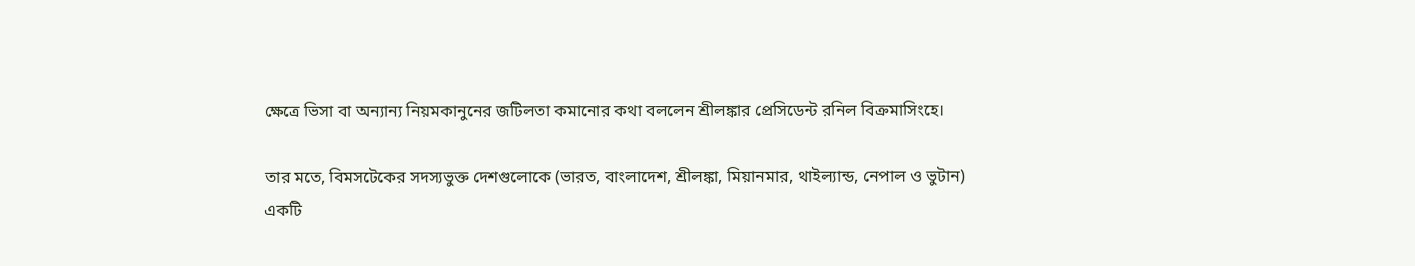ক্ষেত্রে ভিসা বা অন্যান্য নিয়মকানুনের জটিলতা কমানোর কথা বললেন শ্রীলঙ্কার প্রেসিডেন্ট রনিল বিক্রমাসিংহে।

তার মতে, বিমসটেকের সদস্যভুক্ত দেশগুলোকে (ভারত, বাংলাদেশ, শ্রীলঙ্কা, মিয়ানমার, থাইল্যান্ড, নেপাল ও ভুটান) একটি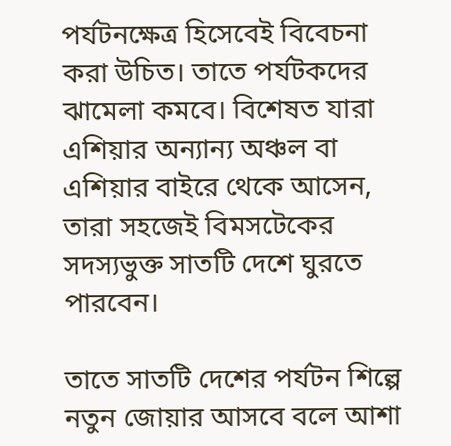পর্যটনক্ষেত্র হিসেবেই বিবেচনা করা উচিত। তাতে পর্যটকদের ঝামেলা কমবে। বিশেষত যারা এশিয়ার অন্যান্য অঞ্চল বা এশিয়ার বাইরে থেকে আসেন, তারা সহজেই বিমসটেকের সদস্যভুক্ত সাতটি দেশে ঘুরতে পারবেন।

তাতে সাতটি দেশের পর্যটন শিল্পে নতুন জোয়ার আসবে বলে আশা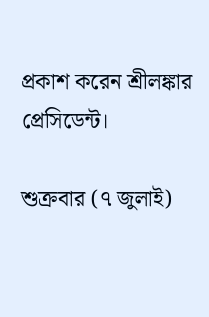প্রকাশ করেন শ্রীলঙ্কার প্রেসিডেন্ট।

শুক্রবার (৭ জুলাই)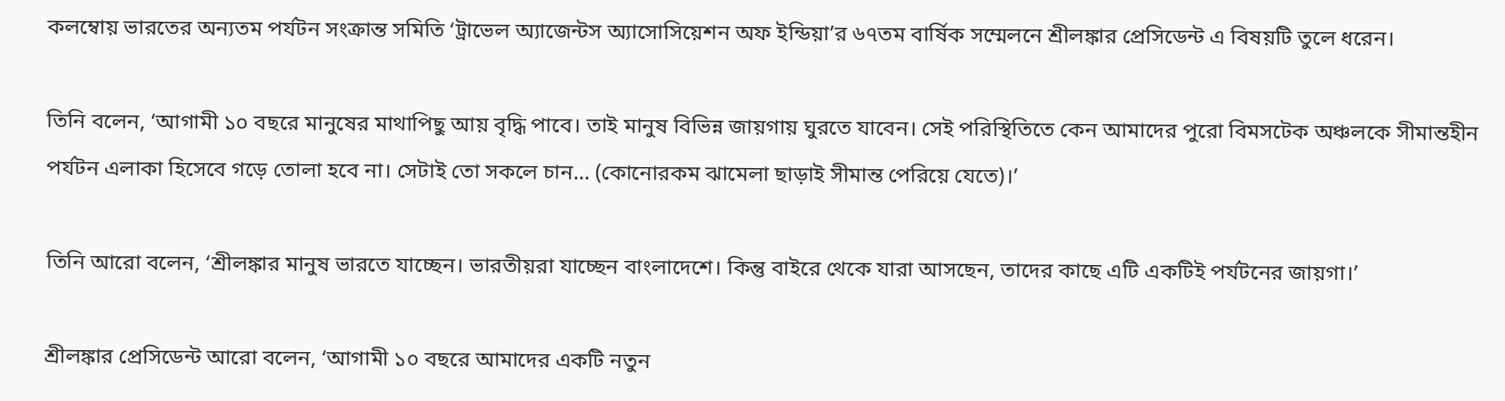কলম্বোয় ভারতের অন্যতম পর্যটন সংক্রান্ত সমিতি ‘ট্রাভেল অ্যাজেন্টস অ্যাসোসিয়েশন অফ ইন্ডিয়া’র ৬৭তম বার্ষিক সম্মেলনে শ্রীলঙ্কার প্রেসিডেন্ট এ বিষয়টি তুলে ধরেন।

তিনি বলেন, ‘আগামী ১০ বছরে মানুষের মাথাপিছু আয় বৃদ্ধি পাবে। তাই মানুষ বিভিন্ন জায়গায় ঘুরতে যাবেন। সেই পরিস্থিতিতে কেন আমাদের পুরো বিমসটেক অঞ্চলকে সীমান্তহীন পর্যটন এলাকা হিসেবে গড়ে তোলা হবে না। সেটাই তো সকলে চান… (কোনোরকম ঝামেলা ছাড়াই সীমান্ত পেরিয়ে যেতে)।’

তিনি আরো বলেন, ‘শ্রীলঙ্কার মানুষ ভারতে যাচ্ছেন। ভারতীয়রা যাচ্ছেন বাংলাদেশে। কিন্তু বাইরে থেকে যারা আসছেন, তাদের কাছে এটি একটিই পর্যটনের জায়গা।’

শ্রীলঙ্কার প্রেসিডেন্ট আরো বলেন, ‘আগামী ১০ বছরে আমাদের একটি নতুন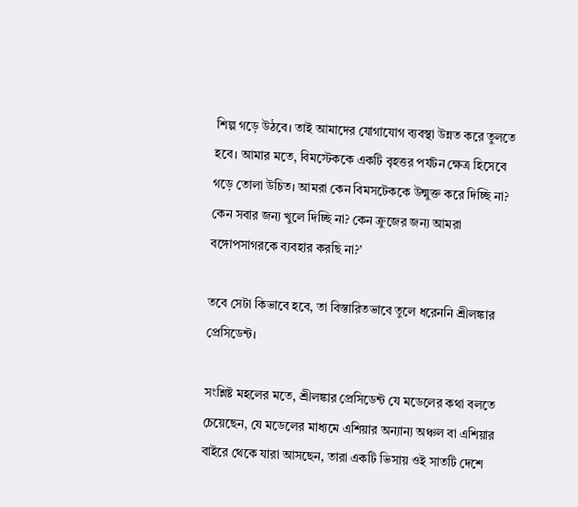শিল্প গড়ে উঠবে। তাই আমাদের যোগাযোগ ব্যবস্থা উন্নত করে তুলতে হবে। আমার মতে, বিমস্টেককে একটি বৃহত্তর পর্যটন ক্ষেত্র হিসেবে গড়ে তোলা উচিত। আমরা কেন বিমসটেককে উন্মুক্ত করে দিচ্ছি না? কেন সবার জন্য খুলে দিচ্ছি না? কেন ক্রুজের জন্য আমরা বঙ্গোপসাগরকে ব্যবহার করছি না?’

তবে সেটা কিভাবে হবে, তা বিস্তারিতভাবে তুলে ধরেননি শ্রীলঙ্কার প্রেসিডেন্ট।

সংশ্লিষ্ট মহলের মতে, শ্রীলঙ্কার প্রেসিডেন্ট যে মডেলের কথা বলতে চেয়েছেন, যে মডেলের মাধ্যমে এশিয়ার অন্যান্য অঞ্চল বা এশিয়ার বাইরে থেকে যারা আসছেন, তারা একটি ভিসায় ওই সাতটি দেশে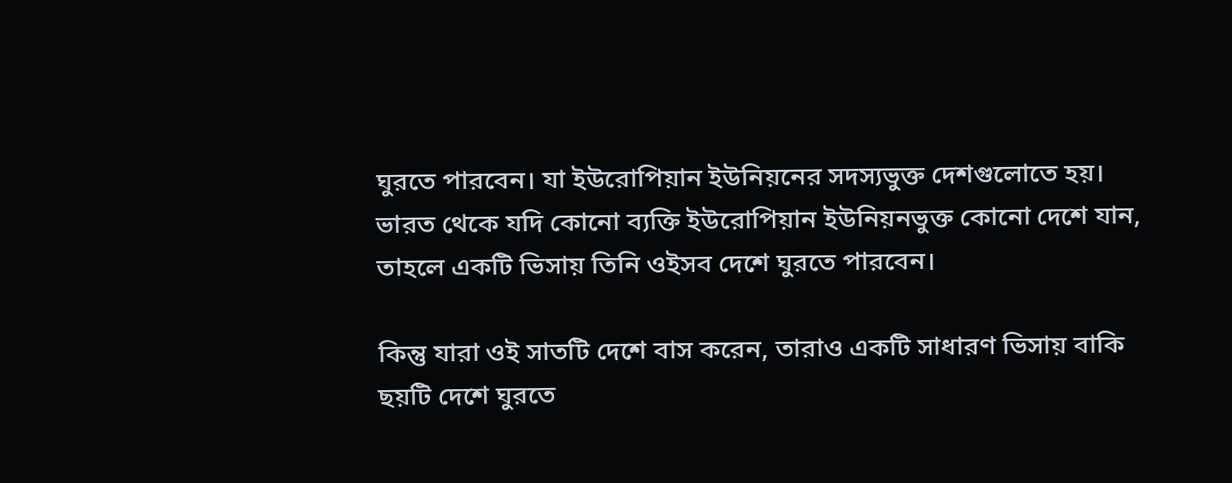ঘুরতে পারবেন। যা ইউরোপিয়ান ইউনিয়নের সদস্যভুক্ত দেশগুলোতে হয়। ভারত থেকে যদি কোনো ব্যক্তি ইউরোপিয়ান ইউনিয়নভুক্ত কোনো দেশে যান, তাহলে একটি ভিসায় তিনি ওইসব দেশে ঘুরতে পারবেন।

কিন্তু যারা ওই সাতটি দেশে বাস করেন, তারাও একটি সাধারণ ভিসায় বাকি ছয়টি দেশে ঘুরতে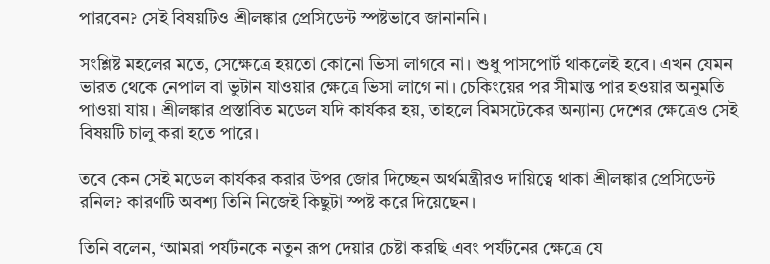পারবেন? সেই বিষয়টিও শ্রীলঙ্কার প্রেসিডেন্ট স্পষ্টভাবে জানাননি।

সংশ্লিষ্ট মহলের মতে, সেক্ষেত্রে হয়তো কোনো ভিসা লাগবে না। শুধু পাসপোর্ট থাকলেই হবে। এখন যেমন ভারত থেকে নেপাল বা ভুটান যাওয়ার ক্ষেত্রে ভিসা লাগে না। চেকিংয়ের পর সীমান্ত পার হওয়ার অনুমতি পাওয়া যায়। শ্রীলঙ্কার প্রস্তাবিত মডেল যদি কার্যকর হয়, তাহলে বিমসটেকের অন্যান্য দেশের ক্ষেত্রেও সেই বিষয়টি চালু করা হতে পারে।

তবে কেন সেই মডেল কার্যকর করার উপর জোর দিচ্ছেন অর্থমন্ত্রীরও দায়িত্বে থাকা শ্রীলঙ্কার প্রেসিডেন্ট রনিল? কারণটি অবশ্য তিনি নিজেই কিছুটা স্পষ্ট করে দিয়েছেন।

তিনি বলেন, ‘আমরা পর্যটনকে নতুন রূপ দেয়ার চেষ্টা করছি এবং পর্যটনের ক্ষেত্রে যে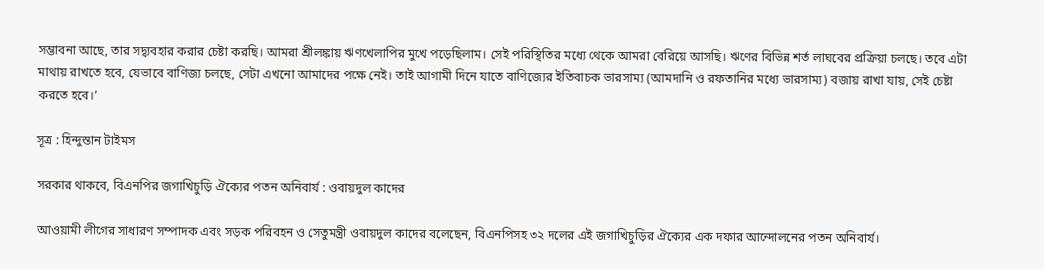সম্ভাবনা আছে, তার সদ্ব্যবহার করার চেষ্টা করছি। আমরা শ্রীলঙ্কায় ঋণখেলাপির মুখে পড়েছিলাম। সেই পরিস্থিতির মধ্যে থেকে আমরা বেরিয়ে আসছি। ঋণের বিভিন্ন শর্ত লাঘবের প্রক্রিয়া চলছে। তবে এটা মাথায় রাখতে হবে, যেভাবে বাণিজ্য চলছে, সেটা এখনো আমাদের পক্ষে নেই। তাই আগামী দিনে যাতে বাণিজ্যের ইতিবাচক ভারসাম্য (আমদানি ও রফতানির মধ্যে ভারসাম্য) বজায় রাখা যায়, সেই চেষ্টা করতে হবে।’

সূত্র : হিন্দুস্তান টাইমস

সরকার থাকবে, বিএনপির জগাখিচুড়ি ঐক্যের পতন অনিবার্য : ওবায়দুল কাদের

আওয়ামী লীগের সাধারণ সম্পাদক এবং সড়ক পরিবহন ও সেতুমন্ত্রী ওবায়দুল কাদের বলেছেন, বিএনপিসহ ৩২ দলের এই জগাখিচুড়ির ঐক্যের এক দফার আন্দোলনের পতন অনিবার্য।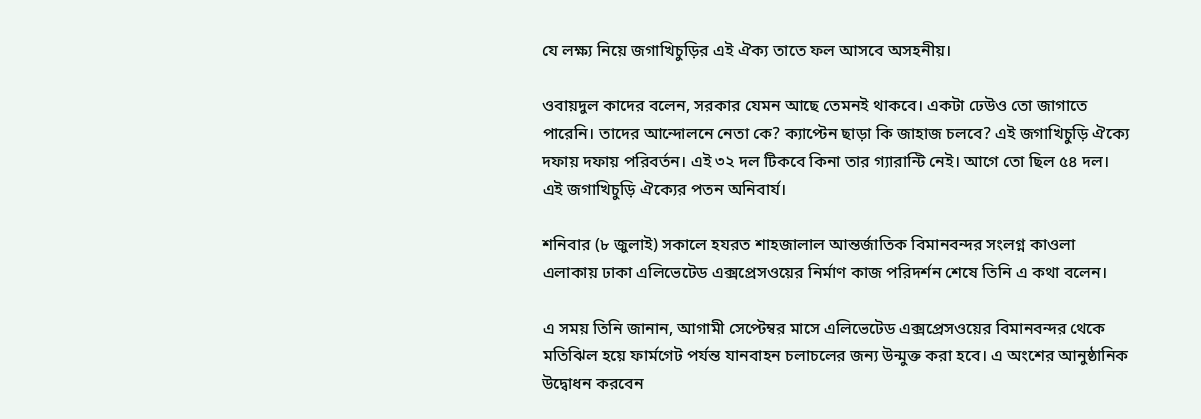যে লক্ষ্য নিয়ে জগাখিচুড়ির এই ঐক্য তাতে ফল আসবে অসহনীয়।

ওবায়দুল কাদের বলেন, সরকার যেমন আছে তেমনই থাকবে। একটা ঢেউও তো জাগাতে পারেনি। তাদের আন্দোলনে নেতা কে? ক্যাপ্টেন ছাড়া কি জাহাজ চলবে? এই জগাখিচুড়ি ঐক্যে দফায় দফায় পরিবর্তন। এই ৩২ দল টিকবে কিনা তার গ্যারান্টি নেই। আগে তো ছিল ৫৪ দল। এই জগাখিচুড়ি ঐক্যের পতন অনিবার্য।

শনিবার (৮ জুলাই) সকালে হযরত শাহজালাল আন্তর্জাতিক বিমানবন্দর সংলগ্ন কাওলা এলাকায় ঢাকা এলিভেটেড এক্সপ্রেসওয়ের নির্মাণ কাজ পরিদর্শন শেষে তিনি এ কথা বলেন।

এ সময় তিনি জানান, আগামী সেপ্টেম্বর মাসে এলিভেটেড এক্সপ্রেসওয়ের বিমানবন্দর থেকে মতিঝিল হয়ে ফার্মগেট পর্যন্ত যানবাহন চলাচলের জন্য উন্মুক্ত করা হবে। এ অংশের আনুষ্ঠানিক উদ্বোধন করবেন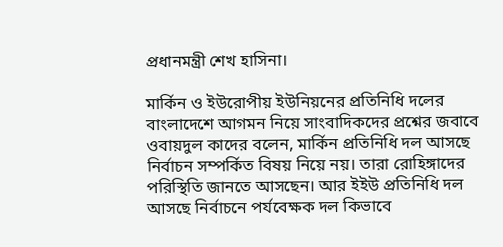প্রধানমন্ত্রী শেখ হাসিনা।

মার্কিন ও ইউরোপীয় ইউনিয়নের প্রতিনিধি দলের বাংলাদেশে আগমন নিয়ে সাংবাদিকদের প্রশ্নের জবাবে
ওবায়দুল কাদের বলেন, মার্কিন প্রতিনিধি দল আসছে নির্বাচন সম্পর্কিত বিষয় নিয়ে নয়। তারা রোহিঙ্গাদের পরিস্থিতি জানতে আসছেন। আর ইইউ প্রতিনিধি দল আসছে নির্বাচনে পর্যবেক্ষক দল কিভাবে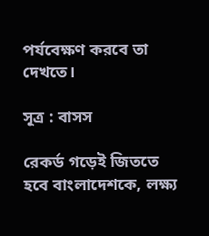পর্যবেক্ষণ করবে তা দেখতে।

সূত্র : বাসস

রেকর্ড গড়েই জিততে হবে বাংলাদেশকে, লক্ষ্য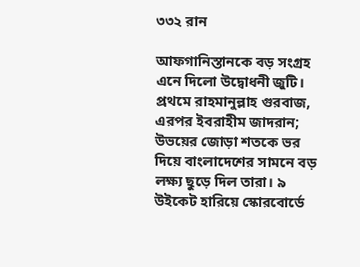৩৩২ রান

আফগানিস্তানকে বড় সংগ্রহ এনে দিলো উদ্বোধনী জুটি। প্রথমে রাহমানুল্লাহ গুরবাজ, এরপর ইবরাহীম জাদরান; উভয়ের জোড়া শতকে ভর দিয়ে বাংলাদেশের সামনে বড় লক্ষ্য ছুড়ে দিল তারা। ৯ উইকেট হারিয়ে স্কোরবোর্ডে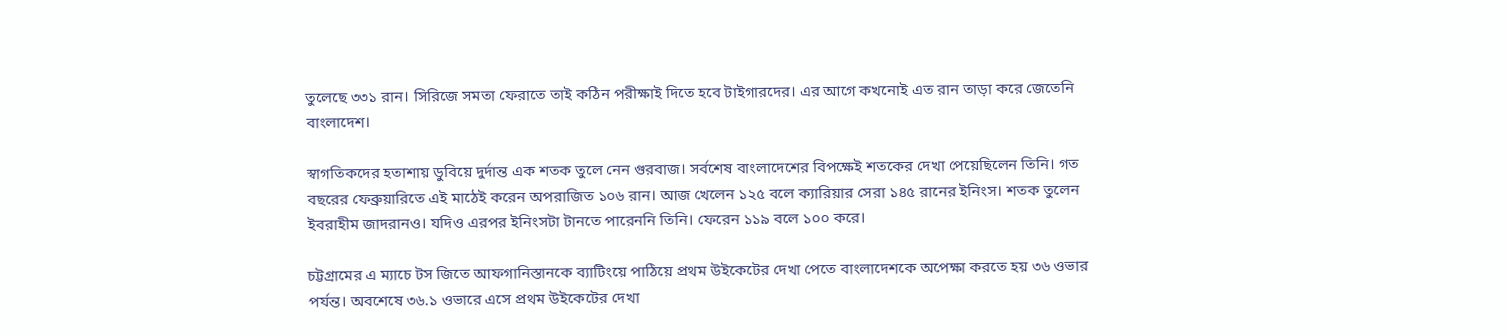তুলেছে ৩৩১ রান। সিরিজে সমতা ফেরাতে তাই কঠিন পরীক্ষাই দিতে হবে টাইগারদের। এর আগে কখনোই এত রান তাড়া করে জেতেনি বাংলাদেশ।

স্বাগতিকদের হতাশায় ডুবিয়ে দুর্দান্ত এক শতক তুলে নেন গুরবাজ। সর্বশেষ বাংলাদেশের বিপক্ষেই শতকের দেখা পেয়েছিলেন তিনি। গত বছরের ফেব্রুয়ারিতে এই মাঠেই করেন অপরাজিত ১০৬ রান। আজ খেলেন ১২৫ বলে ক্যারিয়ার সেরা ১৪৫ রানের ইনিংস। শতক তুলেন ইবরাহীম জাদরানও। যদিও এরপর ইনিংসটা টানতে পারেননি তিনি। ফেরেন ১১৯ বলে ১০০ করে।

চট্টগ্রামের এ ম্যাচে টস জিতে আফগানিস্তানকে ব্যাটিংয়ে পাঠিয়ে প্রথম উইকেটের দেখা পেতে বাংলাদেশকে অপেক্ষা করতে হয় ৩৬ ওভার পর্যন্ত। অবশেষে ৩৬.১ ওভারে এসে প্রথম উইকেটের দেখা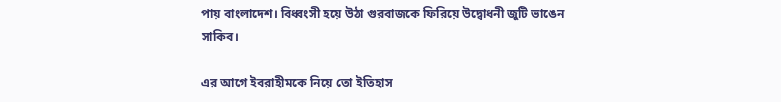পায় বাংলাদেশ। বিধ্বংসী হয়ে উঠা গুরবাজকে ফিরিয়ে উদ্বোধনী জুটি ভাঙেন সাকিব।

এর আগে ইবরাহীমকে নিয়ে তো ইতিহাস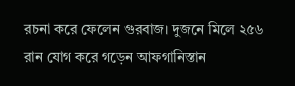রচনা করে ফেলেন গুরবাজ। দুজনে মিলে ২৫৬ রান যোগ করে গড়েন আফগানিস্তান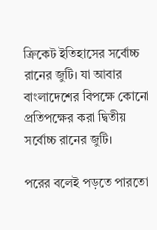ক্রিকেট ইতিহাসের সর্বোচ্চ রানের জুটি। যা আবার বাংলাদেশের বিপক্ষে কোনো প্রতিপক্ষের করা দ্বিতীয় সর্বোচ্চ রানের জুটি।

পরের বলেই পড়তে পারতো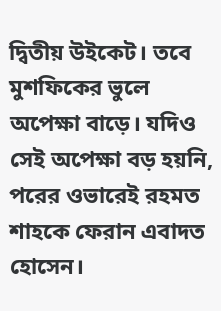দ্বিতীয় উইকেট। তবে মুশফিকের ভুলে অপেক্ষা বাড়ে। যদিও সেই অপেক্ষা বড় হয়নি, পরের ওভারেই রহমত শাহকে ফেরান এবাদত হোসেন।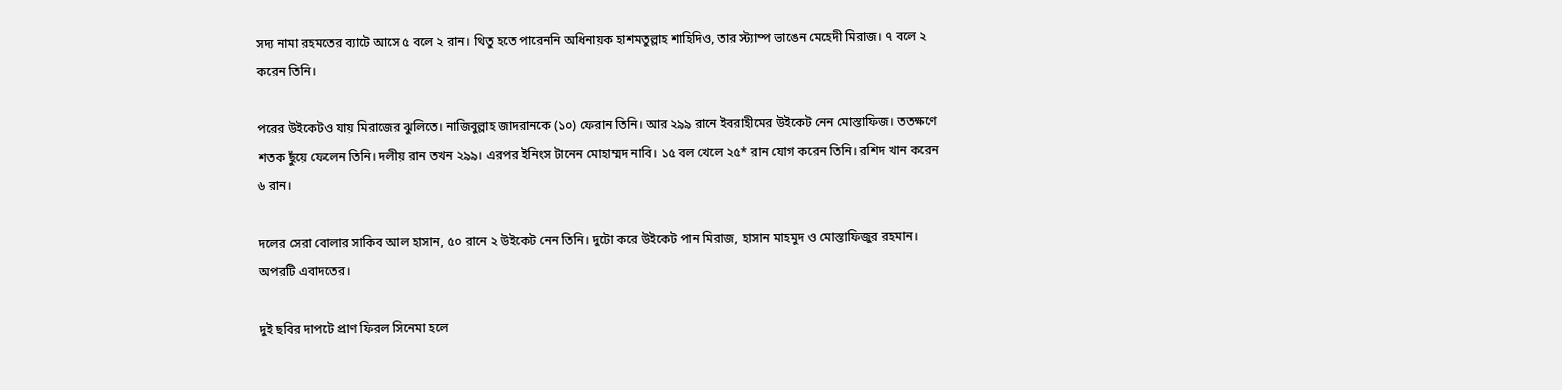সদ্য নামা রহমতের ব্যাটে আসে ৫ বলে ২ রান। থিতু হতে পারেননি অধিনায়ক হাশমতুল্লাহ শাহিদিও, তার স্ট্যাম্প ভাঙেন মেহেদী মিরাজ। ৭ বলে ২ করেন তিনি।

পরের উইকেটও যায় মিরাজের ঝুলিতে। নাজিবুল্লাহ জাদরানকে (১০) ফেরান তিনি। আর ২৯৯ রানে ইবরাহীমের উইকেট নেন মোস্তাফিজ। ততক্ষণে শতক ছুঁয়ে ফেলেন তিনি। দলীয় রান তখন ২৯৯। এরপর ইনিংস টানেন মোহাম্মদ নাবি। ১৫ বল খেলে ২৫* রান যোগ করেন তিনি। রশিদ খান করেন ৬ রান।

দলের সেরা বোলার সাকিব আল হাসান, ৫০ রানে ২ উইকেট নেন তিনি। দুটো করে উইকেট পান মিরাজ, হাসান মাহমুদ ও মোস্তাফিজুর রহমান। অপরটি এবাদতের।

দুই ছবির দাপটে প্রাণ ফিরল সিনেমা হলে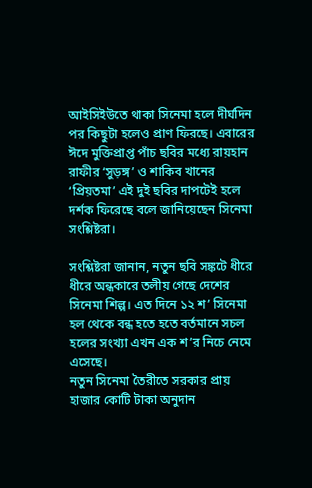আইসিইউতে থাকা সিনেমা হলে দীর্ঘদিন পর কিছুটা হলেও প্রাণ ফিরছে। এবারের ঈদে মুক্তিপ্রাপ্ত পাঁচ ছবির মধ্যে রায়হান রাফীর ‘সুড়ঙ্গ’ ও শাকিব খানের ‘প্রিয়তমা’ এই দুই ছবির দাপটেই হলে দর্শক ফিরেছে বলে জানিয়েছেন সিনেমা সংশ্লিষ্টরা।

সংশ্লিষ্টরা জানান, নতুন ছবি সঙ্কটে ধীরে ধীরে অন্ধকারে তলীয় গেছে দেশের সিনেমা শিল্প। এত দিনে ১২ শ’ সিনেমা হল থেকে বন্ধ হতে হতে বর্তমানে সচল হলের সংখ্যা এখন এক শ’র নিচে নেমে এসেছে।
নতুন সিনেমা তৈরীতে সরকার প্রায় হাজার কোটি টাকা অনুদান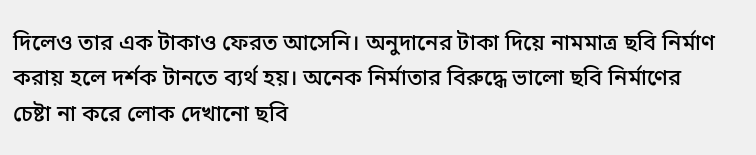দিলেও তার এক টাকাও ফেরত আসেনি। অনুদানের টাকা দিয়ে নামমাত্র ছবি নির্মাণ করায় হলে দর্শক টানতে ব্যর্থ হয়। অনেক নির্মাতার বিরুদ্ধে ভালো ছবি নির্মাণের চেষ্টা না করে লোক দেখানো ছবি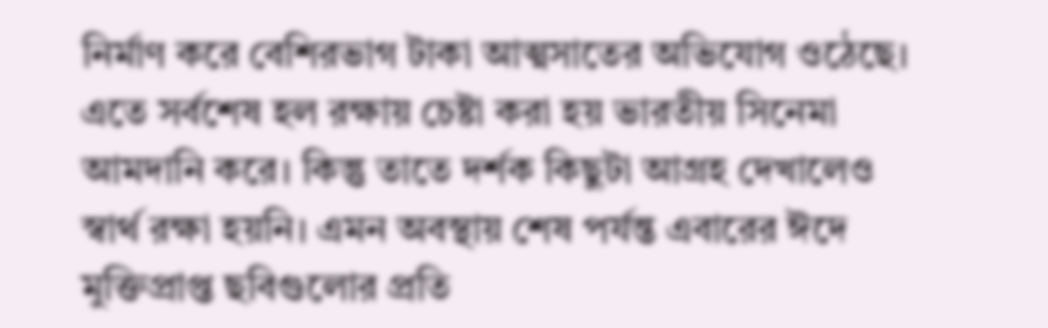নির্মাণ করে বেশিরভাগ টাকা আত্মসাতের অভিযোগ ওঠেছে। এতে সর্বশেষ হল রক্ষায় চেষ্টা করা হয় ভারতীয় সিনেমা আমদানি করে। কিন্তু তাতে দর্শক কিছুটা আগ্রহ দেখালেও স্বার্থ রক্ষা হয়নি। এমন অবস্থায় শেষ পর্যন্ত এবারের ঈদে মুক্তিপ্রাপ্ত ছবিগুলোর প্রতি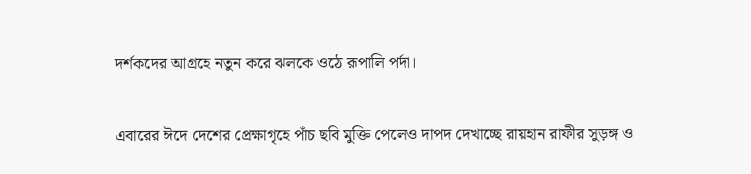দর্শকদের আগ্রহে নতুন করে ঝলকে ওঠে রূপালি পর্দা।

এবারের ঈদে দেশের প্রেক্ষাগৃহে পাঁচ ছবি মুক্তি পেলেও দাপদ দেখাচ্ছে রায়হান রাফীর সুড়ঙ্গ ও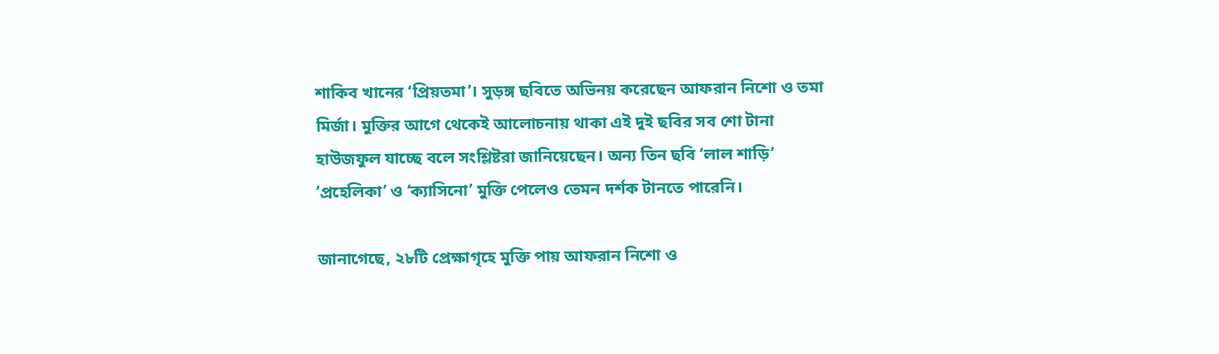শাকিব খানের ‘প্রিয়তমা’। সুড়ঙ্গ ছবিতে অভিনয় করেছেন আফরান নিশো ও তমা মির্জা। মুক্তির আগে থেকেই আলোচনায় থাকা এই দুই ছবির সব শো টানা হাউজফুল যাচ্ছে বলে সংশ্লিষ্টরা জানিয়েছেন। অন্য তিন ছবি ‘লাল শাড়ি’ ‘প্রহেলিকা’ ও ‘ক্যাসিনো’ মুক্তি পেলেও তেমন দর্শক টানতে পারেনি।

জানাগেছে, ২৮টি প্রেক্ষাগৃহে মুক্তি পায় আফরান নিশো ও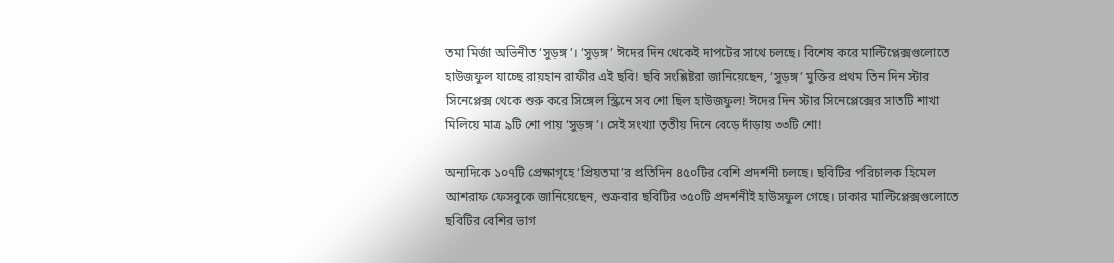তমা মির্জা অভিনীত ‘সুড়ঙ্গ’। ‘সুড়ঙ্গ’ ঈদের দিন থেকেই দাপটের সাথে চলছে। বিশেষ করে মাল্টিপ্লেক্সগুলোতে হাউজফুল যাচ্ছে রায়হান রাফীর এই ছবি! ছবি সংশ্লিষ্টরা জানিয়েছেন, ‘সুড়ঙ্গ’ মুক্তির প্রথম তিন দিন স্টার সিনেপ্লেক্স থেকে শুরু করে সিঙ্গেল স্ক্রিনে সব শো ছিল হাউজফুল! ঈদের দিন স্টার সিনেপ্লেক্সের সাতটি শাখা মিলিয়ে মাত্র ৯টি শো পায় ‘সুড়ঙ্গ’। সেই সংখ্যা তৃতীয় দিনে বেড়ে দাঁড়ায় ৩৩টি শো!

অন্যদিকে ১০৭টি প্রেক্ষাগৃহে ‘প্রিয়তমা’র প্রতিদিন ৪৫০টির বেশি প্রদর্শনী চলছে। ছবিটির পরিচালক হিমেল আশরাফ ফেসবুকে জানিয়েছেন, শুক্রবার ছবিটির ৩৫০টি প্রদর্শনীই হাউসফুল গেছে। ঢাকার মাল্টিপ্লেক্সগুলোতে ছবিটির বেশির ভাগ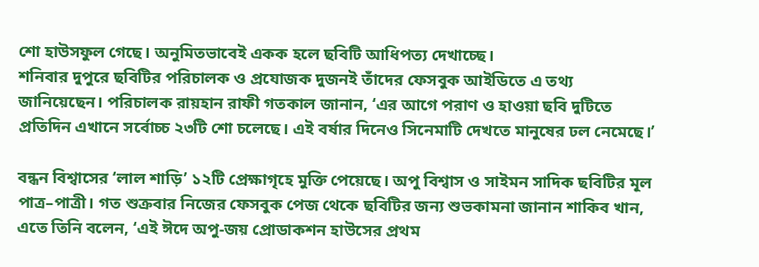শো হাউসফুল গেছে। অনুমিতভাবেই একক হলে ছবিটি আধিপত্য দেখাচ্ছে।
শনিবার দুপুরে ছবিটির পরিচালক ও প্রযোজক দুজনই তাঁদের ফেসবুক আইডিতে এ তথ্য জানিয়েছেন। পরিচালক রায়হান রাফী গতকাল জানান, ‘এর আগে পরাণ ও হাওয়া ছবি দুটিতে প্রতিদিন এখানে সর্বোচ্চ ২৩টি শো চলেছে। এই বর্ষার দিনেও সিনেমাটি দেখতে মানুষের ঢল নেমেছে।’

বন্ধন বিশ্বাসের ‘লাল শাড়ি’ ১২টি প্রেক্ষাগৃহে মুক্তি পেয়েছে। অপু বিশ্বাস ও সাইমন সাদিক ছবিটির মূল পাত্র–পাত্রী। গত শুক্রবার নিজের ফেসবুক পেজ থেকে ছবিটির জন্য শুভকামনা জানান শাকিব খান, এতে তিনি বলেন, ‘এই ঈদে অপু-জয় প্রোডাকশন হাউসের প্রথম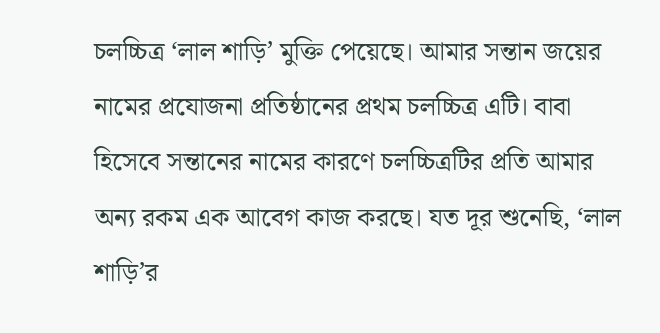চলচ্চিত্র ‘লাল শাড়ি’ মুক্তি পেয়েছে। আমার সন্তান জয়ের নামের প্রযোজনা প্রতিষ্ঠানের প্রথম চলচ্চিত্র এটি। বাবা হিসেবে সন্তানের নামের কারণে চলচ্চিত্রটির প্রতি আমার অন্য রকম এক আবেগ কাজ করছে। যত দূর শুনেছি, ‘লাল শাড়ি’র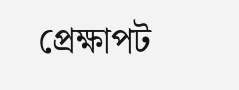প্রেক্ষাপট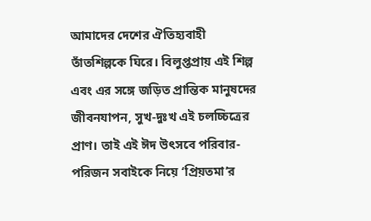আমাদের দেশের ঐতিহ্যবাহী তাঁতশিল্পকে ঘিরে। বিলুপ্তপ্রায় এই শিল্প এবং এর সঙ্গে জড়িত প্রান্তিক মানুষদের জীবনযাপন, সুখ-দুঃখ এই চলচ্চিত্রের প্রাণ। তাই এই ঈদ উৎসবে পরিবার-পরিজন সবাইকে নিয়ে ‘প্রিয়তমা’র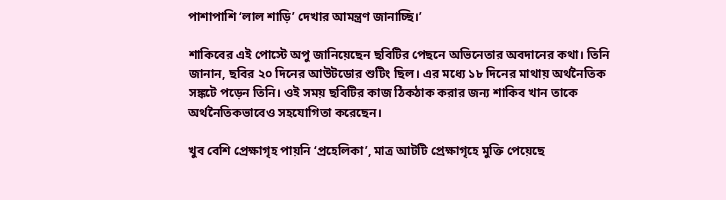পাশাপাশি ‘লাল শাড়ি’ দেখার আমন্ত্রণ জানাচ্ছি।’

শাকিবের এই পোস্টে অপু জানিয়েছেন ছবিটির পেছনে অভিনেতার অবদানের কথা। তিনি জানান, ছবির ২০ দিনের আউটডোর শুটিং ছিল। এর মধ্যে ১৮ দিনের মাথায় অর্থনৈতিক সঙ্কটে পড়েন তিনি। ওই সময় ছবিটির কাজ ঠিকঠাক করার জন্য শাকিব খান তাকে অর্থনৈতিকভাবেও সহযোগিতা করেছেন।

খুব বেশি প্রেক্ষাগৃহ পায়নি ‘প্রহেলিকা’, মাত্র আটটি প্রেক্ষাগৃহে মুক্তি পেয়েছে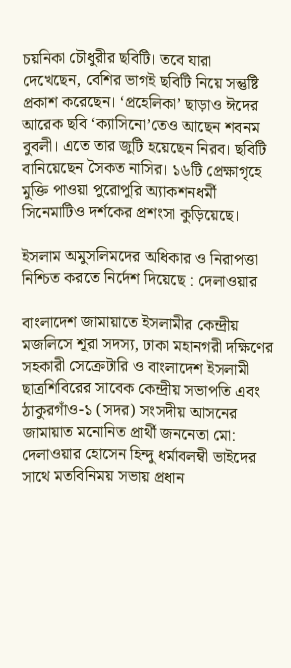চয়নিকা চৌধুরীর ছবিটি। তবে যারা দেখেছেন, বেশির ভাগই ছবিটি নিয়ে সন্তুষ্টি প্রকাশ করেছেন। ‘প্রহেলিকা’ ছাড়াও ঈদের আরেক ছবি ‘ক্যাসিনো’তেও আছেন শবনম বুবলী। এতে তার জুটি হয়েছেন নিরব। ছবিটি বানিয়েছেন সৈকত নাসির। ১৬টি প্রেক্ষাগৃহে মুক্তি পাওয়া পুরোপুরি অ্যাকশনধর্মী সিনেমাটিও দর্শকের প্রশংসা কুড়িয়েছে।

ইসলাম অমুসলিমদের অধিকার ও নিরাপত্তা নিশ্চিত করতে নির্দেশ দিয়েছে : দেলাওয়ার

বাংলাদেশ জামায়াতে ইসলামীর কেন্দ্রীয় মজলিসে শূরা সদস্য, ঢাকা মহানগরী দক্ষিণের সহকারী সেক্রেটারি ও বাংলাদেশ ইসলামী ছাত্রশিবিরের সাবেক কেন্দ্রীয় সভাপতি এবং ঠাকুরগাঁও-১ (সদর) সংসদীয় আসনের জামায়াত মনোনিত প্রার্থী জননেতা মো: দেলাওয়ার হোসেন হিন্দু ধর্মাবলম্বী ভাইদের সাথে মতবিনিময় সভায় প্রধান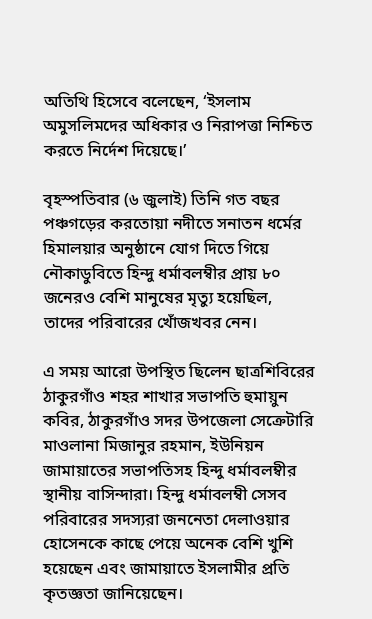অতিথি হিসেবে বলেছেন, ‘ইসলাম অমুসলিমদের অধিকার ও নিরাপত্তা নিশ্চিত করতে নির্দেশ দিয়েছে।’

বৃহস্পতিবার (৬ জুলাই) তিনি গত বছর পঞ্চগড়ের করতোয়া নদীতে সনাতন ধর্মের হিমালয়ার অনুষ্ঠানে যোগ দিতে গিয়ে নৌকাডুবিতে হিন্দু ধর্মাবলম্বীর প্রায় ৮০ জনেরও বেশি মানুষের মৃত্যু হয়েছিল, তাদের পরিবারের খোঁজখবর নেন।

এ সময় আরো উপস্থিত ছিলেন ছাত্রশিবিরের ঠাকুরগাঁও শহর শাখার সভাপতি হুমায়ুন কবির, ঠাকুরগাঁও সদর উপজেলা সেক্রেটারি মাওলানা মিজানুর রহমান, ইউনিয়ন জামায়াতের সভাপতিসহ হিন্দু ধর্মাবলম্বীর স্থানীয় বাসিন্দারা। হিন্দু ধর্মাবলম্বী সেসব পরিবারের সদস্যরা জননেতা দেলাওয়ার হোসেনকে কাছে পেয়ে অনেক বেশি খুশি হয়েছেন এবং জামায়াতে ইসলামীর প্রতি কৃতজ্ঞতা জানিয়েছেন।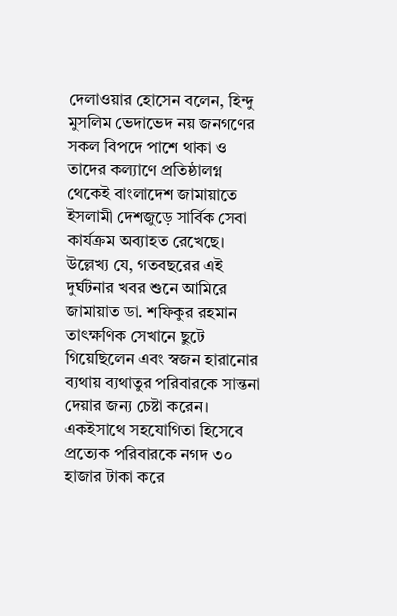দেলাওয়ার হোসেন বলেন, হিন্দু মুসলিম ভেদাভেদ নয় জনগণের সকল বিপদে পাশে থাকা ও তাদের কল্যাণে প্রতিষ্ঠালগ্ন থেকেই বাংলাদেশ জামায়াতে ইসলামী দেশজুড়ে সার্বিক সেবা কার্যক্রম অব্যাহত রেখেছে। উল্লেখ্য যে, গতবছরের এই দুর্ঘটনার খবর শুনে আমিরে জামায়াত ডা. শফিকুর রহমান তাৎক্ষণিক সেখানে ছুটে গিয়েছিলেন এবং স্বজন হারানোর ব্যথায় ব্যথাতুর পরিবারকে সান্তনা দেয়ার জন্য চেষ্টা করেন। একইসাথে সহযোগিতা হিসেবে প্রত্যেক পরিবারকে নগদ ৩০ হাজার টাকা করে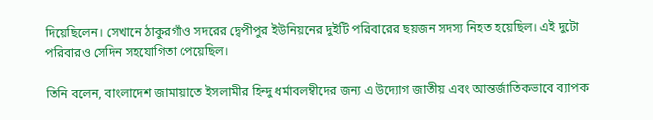দিয়েছিলেন। সেখানে ঠাকুরগাঁও সদরের দ্বেপীপুর ইউনিয়নের দুইটি পরিবারের ছয়জন সদস্য নিহত হয়েছিল। এই দুটো পরিবারও সেদিন সহযোগিতা পেয়েছিল।

তিনি বলেন, বাংলাদেশ জামায়াতে ইসলামীর হিন্দু ধর্মাবলম্বীদের জন্য এ উদ্যোগ জাতীয় এবং আন্তর্জাতিকভাবে ব্যাপক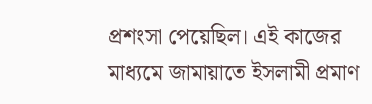প্রশংসা পেয়েছিল। এই কাজের মাধ্যমে জামায়াতে ইসলামী প্রমাণ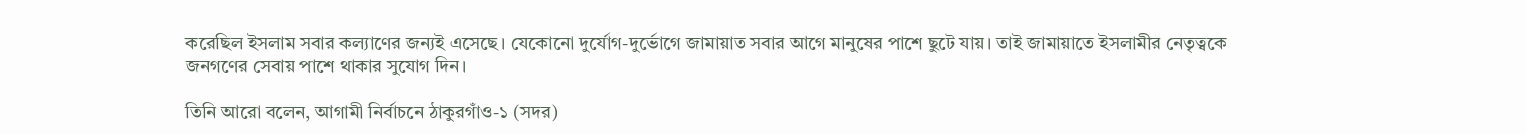করেছিল ইসলাম সবার কল্যাণের জন্যই এসেছে। যেকোনো দুর্যোগ-দুর্ভোগে জামায়াত সবার আগে মানুষের পাশে ছুটে যায়। তাই জামায়াতে ইসলামীর নেতৃত্বকে জনগণের সেবায় পাশে থাকার সুযোগ দিন।

তিনি আরো বলেন, আগামী নির্বাচনে ঠাকুরগাঁও-১ (সদর)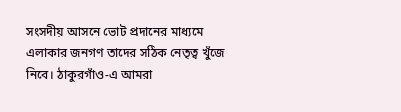সংসদীয় আসনে ভোট প্রদানের মাধ্যমে এলাকার জনগণ তাদের সঠিক নেতৃত্ব খুঁজে নিবে। ঠাকুরগাঁও-এ আমরা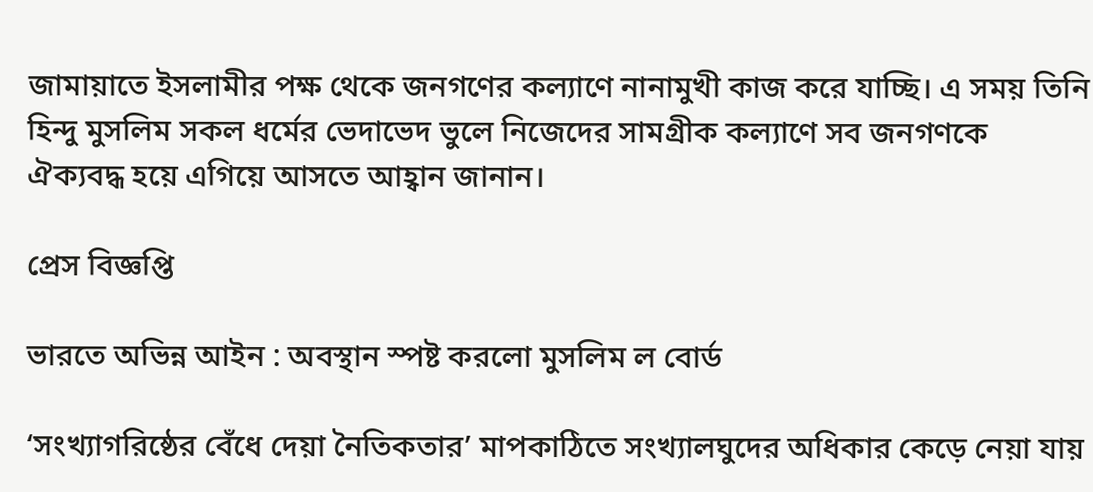জামায়াতে ইসলামীর পক্ষ থেকে জনগণের কল্যাণে নানামুখী কাজ করে যাচ্ছি। এ সময় তিনি হিন্দু মুসলিম সকল ধর্মের ভেদাভেদ ভুলে নিজেদের সামগ্রীক কল্যাণে সব জনগণকে ঐক্যবদ্ধ হয়ে এগিয়ে আসতে আহ্বান জানান।

প্রেস বিজ্ঞপ্তি

ভারতে অভিন্ন আইন : অবস্থান স্পষ্ট করলো মুসলিম ল বোর্ড

‘সংখ্যাগরিষ্ঠের বেঁধে দেয়া নৈতিকতার’ মাপকাঠিতে সংখ্যালঘুদের অধিকার কেড়ে নেয়া যায়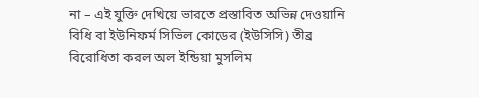না – এই যুক্তি দেখিয়ে ভারতে প্রস্তাবিত অভিন্ন দেওয়ানি বিধি বা ইউনিফর্ম সিভিল কোডের (ইউসিসি) তীব্র বিরোধিতা করল অল ইন্ডিয়া মুসলিম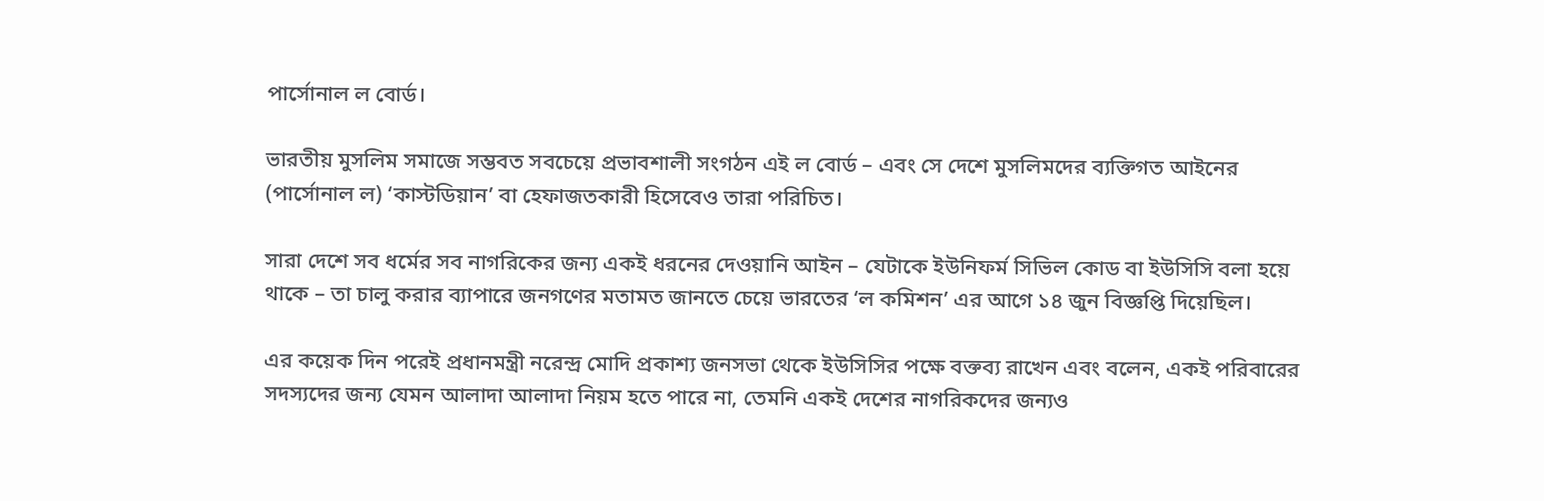পার্সোনাল ল বোর্ড।

ভারতীয় মুসলিম সমাজে সম্ভবত সবচেয়ে প্রভাবশালী সংগঠন এই ল বোর্ড – এবং সে দেশে মুসলিমদের ব্যক্তিগত আইনের (পার্সোনাল ল) ‘কাস্টডিয়ান’ বা হেফাজতকারী হিসেবেও তারা পরিচিত।

সারা দেশে সব ধর্মের সব নাগরিকের জন্য একই ধরনের দেওয়ানি আইন – যেটাকে ইউনিফর্ম সিভিল কোড বা ইউসিসি বলা হয়ে থাকে – তা চালু করার ব্যাপারে জনগণের মতামত জানতে চেয়ে ভারতের ‘ল কমিশন’ এর আগে ১৪ জুন বিজ্ঞপ্তি দিয়েছিল।

এর কয়েক দিন পরেই প্রধানমন্ত্রী নরেন্দ্র মোদি প্রকাশ্য জনসভা থেকে ইউসিসির পক্ষে বক্তব্য রাখেন এবং বলেন, একই পরিবারের সদস্যদের জন্য যেমন আলাদা আলাদা নিয়ম হতে পারে না, তেমনি একই দেশের নাগরিকদের জন্যও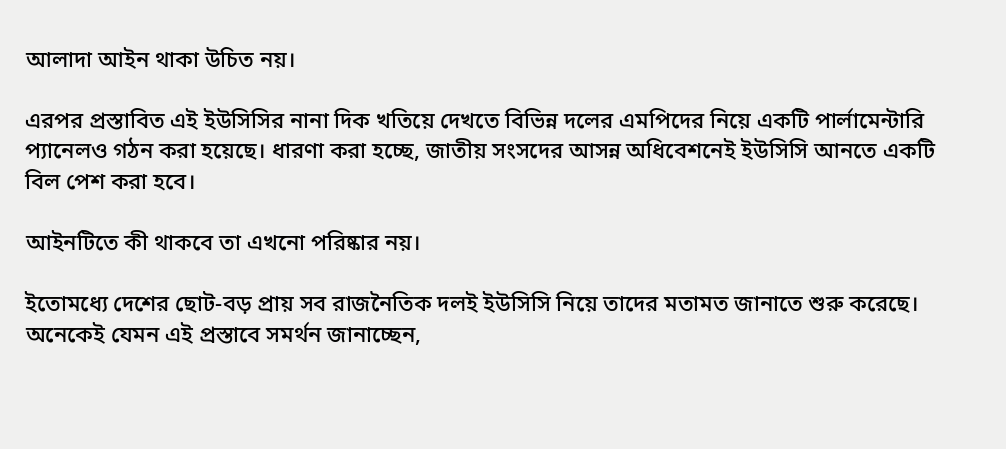আলাদা আইন থাকা উচিত নয়।

এরপর প্রস্তাবিত এই ইউসিসির নানা দিক খতিয়ে দেখতে বিভিন্ন দলের এমপিদের নিয়ে একটি পার্লামেন্টারি প্যানেলও গঠন করা হয়েছে। ধারণা করা হচ্ছে, জাতীয় সংসদের আসন্ন অধিবেশনেই ইউসিসি আনতে একটি বিল পেশ করা হবে।

আইনটিতে কী থাকবে তা এখনো পরিষ্কার নয়।

ইতোমধ্যে দেশের ছোট-বড় প্রায় সব রাজনৈতিক দলই ইউসিসি নিয়ে তাদের মতামত জানাতে শুরু করেছে। অনেকেই যেমন এই প্রস্তাবে সমর্থন জানাচ্ছেন,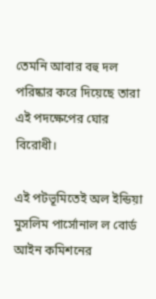তেমনি আবার বহু দল পরিষ্কার করে দিয়েছে তারা এই পদক্ষেপের ঘোর বিরোধী।

এই পটভূমিতেই অল ইন্ডিয়া মুসলিম পার্সোনাল ল বোর্ড আইন কমিশনের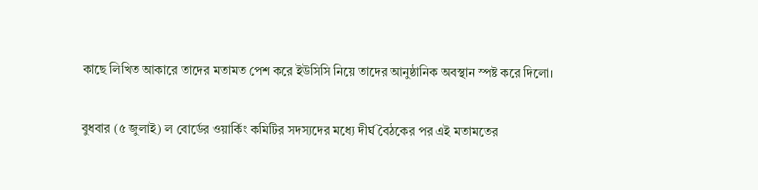কাছে লিখিত আকারে তাদের মতামত পেশ করে ইউসিসি নিয়ে তাদের আনুষ্ঠানিক অবস্থান স্পষ্ট করে দিলো।

বুধবার (৫ জুলাই) ল বোর্ডের ওয়ার্কিং কমিটির সদস্যদের মধ্যে দীর্ঘ বৈঠকের পর এই মতামতের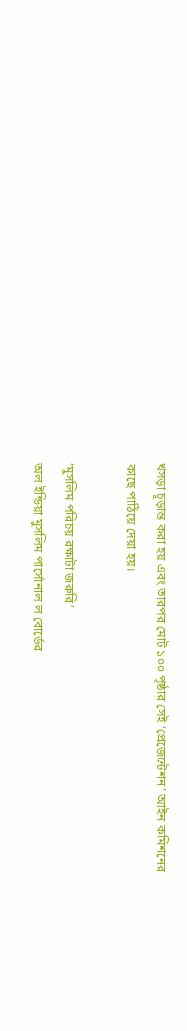খসড়া চূড়ান্ত করা হয় এবং তারপর মোট ১০০ পৃষ্ঠার সেই ‘প্রেজেন্টেশন’ আইন কমিশনের কাছে পাঠিয়ে দেয়া হয়।

‘মুসলিম পরিচয় রক্ষাটা জরুরি’
অল ইন্ডিয়া মুসলিম পার্সোনাল ল বোর্ডের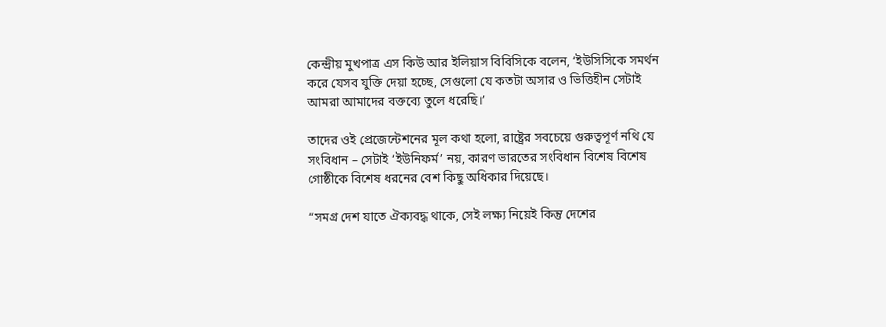কেন্দ্রীয় মুখপাত্র এস কিউ আর ইলিয়াস বিবিসিকে বলেন, ‘ইউসিসিকে সমর্থন করে যেসব যুক্তি দেয়া হচ্ছে, সেগুলো যে কতটা অসার ও ভিত্তিহীন সেটাই আমরা আমাদের বক্তব্যে তুলে ধরেছি।’

তাদের ওই প্রেজেন্টেশনের মূল কথা হলো, রাষ্ট্রের সবচেয়ে গুরুত্বপূর্ণ নথি যে সংবিধান – সেটাই ‘ইউনিফর্ম’ নয়, কারণ ভারতের সংবিধান বিশেষ বিশেষ গোষ্ঠীকে বিশেষ ধরনের বেশ কিছু অধিকার দিয়েছে।

“সমগ্র দেশ যাতে ঐক্যবদ্ধ থাকে, সেই লক্ষ্য নিয়েই কিন্তু দেশের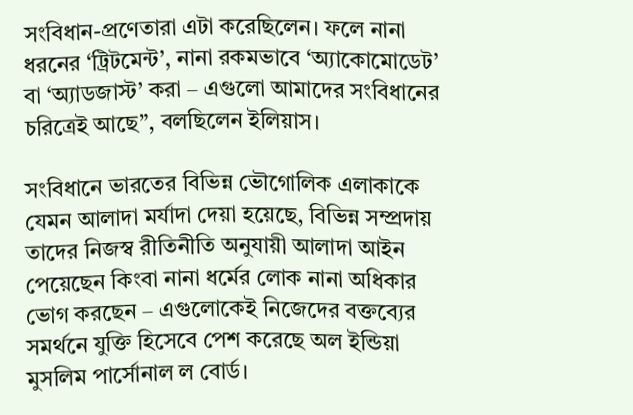সংবিধান-প্রণেতারা এটা করেছিলেন। ফলে নানা ধরনের ‘ট্রিটমেন্ট’, নানা রকমভাবে ‘অ্যাকোমোডেট’ বা ‘অ্যাডজাস্ট’ করা – এগুলো আমাদের সংবিধানের চরিত্রেই আছে”, বলছিলেন ইলিয়াস।

সংবিধানে ভারতের বিভিন্ন ভৌগোলিক এলাকাকে যেমন আলাদা মর্যাদা দেয়া হয়েছে, বিভিন্ন সম্প্রদায় তাদের নিজস্ব রীতিনীতি অনুযায়ী আলাদা আইন পেয়েছেন কিংবা নানা ধর্মের লোক নানা অধিকার ভোগ করছেন – এগুলোকেই নিজেদের বক্তব্যের সমর্থনে যুক্তি হিসেবে পেশ করেছে অল ইন্ডিয়া মুসলিম পার্সোনাল ল বোর্ড।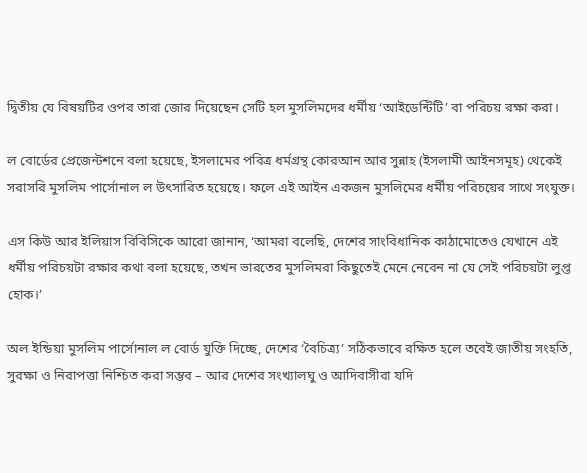দ্বিতীয় যে বিষয়টির ওপর তারা জোর দিয়েছেন সেটি হল মুসলিমদের ধর্মীয় ‘আইডেন্টিটি’ বা পরিচয় রক্ষা করা।

ল বোর্ডের প্রেজেন্টশনে বলা হয়েছে, ইসলামের পবিত্র ধর্মগ্রন্থ কোরআন আর সুন্নাহ (ইসলামী আইনসমূহ) থেকেই সরাসরি মুসলিম পার্সোনাল ল উৎসারিত হয়েছে। ফলে এই আইন একজন মুসলিমের ধর্মীয় পরিচয়ের সাথে সংযুক্ত।

এস কিউ আর ইলিয়াস বিবিসিকে আরো জানান, ‘আমরা বলেছি, দেশের সাংবিধানিক কাঠামোতেও যেখানে এই ধর্মীয় পরিচয়টা রক্ষার কথা বলা হয়েছে, তখন ভারতের মুসলিমরা কিছুতেই মেনে নেবেন না যে সেই পরিচয়টা লুপ্ত হোক।’

অল ইন্ডিয়া মুসলিম পার্সোনাল ল বোর্ড যুক্তি দিচ্ছে, দেশের ‘বৈচিত্র্য’ সঠিকভাবে রক্ষিত হলে তবেই জাতীয় সংহতি, সুরক্ষা ও নিরাপত্তা নিশ্চিত করা সম্ভব – আর দেশের সংখ্যালঘু ও আদিবাসীরা যদি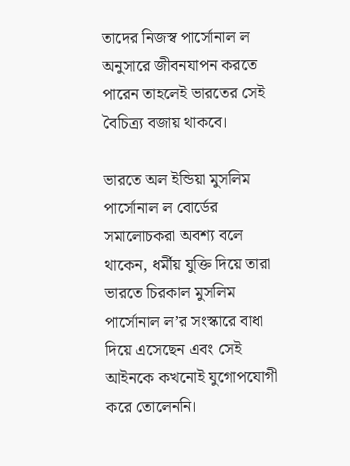তাদের নিজস্ব পার্সোনাল ল অনুসারে জীবনযাপন করতে পারেন তাহলেই ভারতের সেই বৈচিত্র্য বজায় থাকবে।

ভারতে অল ইন্ডিয়া মুসলিম পার্সোনাল ল বোর্ডের সমালোচকরা অবশ্য বলে থাকেন, ধর্মীয় যুক্তি দিয়ে তারা ভারতে চিরকাল মুসলিম পার্সোনাল ল’র সংস্কারে বাধা দিয়ে এসেছেন এবং সেই আইনকে কখনোই যুগোপযোগী করে তোলেননি।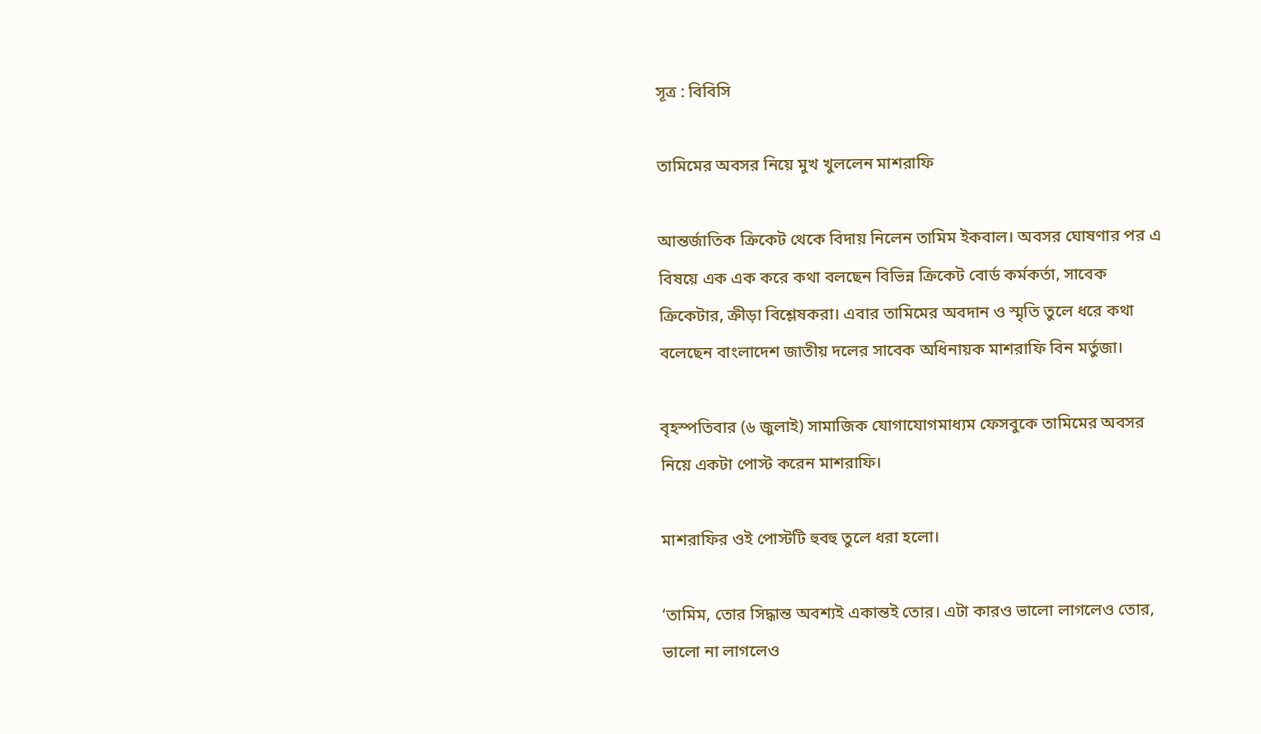সূত্র : বিবিসি

তামিমের অবসর নিয়ে মুখ খুললেন মাশরাফি

আন্তর্জাতিক ক্রিকেট থেকে বিদায় নিলেন তামিম ইকবাল। অবসর ঘোষণার পর এ বিষয়ে এক এক করে কথা বলছেন বিভিন্ন ক্রিকেট বোর্ড কর্মকর্তা, সাবেক ক্রিকেটার, ক্রীড়া বিশ্লেষকরা। এবার তামিমের অবদান ও স্মৃতি তুলে ধরে কথা বলেছেন বাংলাদেশ জাতীয় দলের সাবেক অধিনায়ক মাশরাফি বিন মর্তুজা।

বৃহস্পতিবার (৬ জুলাই) সামাজিক যোগাযোগমাধ্যম ফেসবুকে তামিমের অবসর নিয়ে একটা পোস্ট করেন মাশরাফি।

মাশরাফির ওই পোস্টটি হুবহু তুলে ধরা হলো।

‘তামিম, তোর সিদ্ধান্ত অবশ্যই একান্তই তোর। এটা কারও ভালো লাগলেও তোর, ভালো না লাগলেও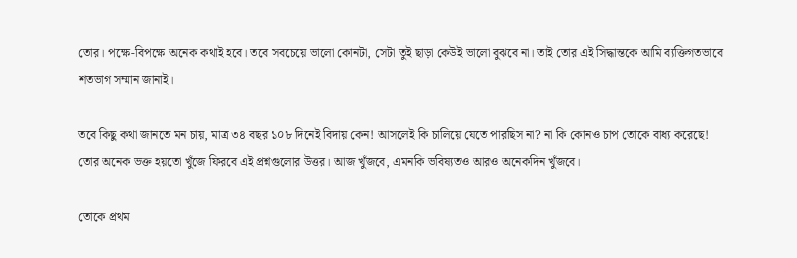তোর। পক্ষে-বিপক্ষে অনেক কথাই হবে। তবে সবচেয়ে ভালো কোনটা, সেটা তুই ছাড়া কেউই ভালো বুঝবে না। তাই তোর এই সিদ্ধান্তকে আমি ব্যক্তিগতভাবে শতভাগ সম্মান জানাই।

তবে কিছু কথা জানতে মন চায়, মাত্র ৩৪ বছর ১০৮ দিনেই বিদায় কেন! আসলেই কি চালিয়ে যেতে পারছিস না? না কি কোনও চাপ তোকে বাধ্য করেছে! তোর অনেক ভক্ত হয়তো খুঁজে ফিরবে এই প্রশ্নগুলোর উত্তর। আজ খুঁজবে, এমনকি ভবিষ্যতও আরও অনেকদিন খুঁজবে।

তোকে প্রথম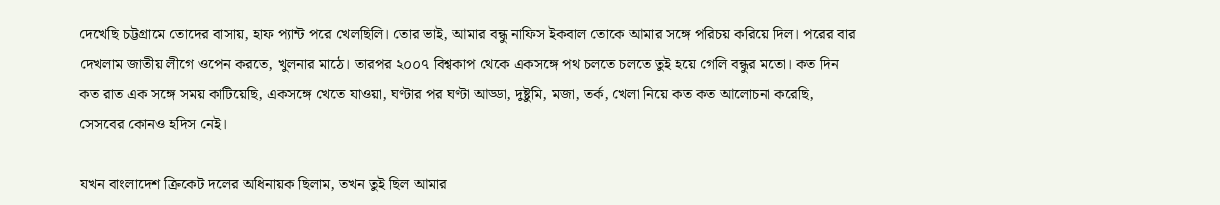দেখেছি চট্টগ্রামে তোদের বাসায়, হাফ প্যান্ট পরে খেলছিলি। তোর ভাই, আমার বন্ধু নাফিস ইকবাল তোকে আমার সঙ্গে পরিচয় করিয়ে দিল। পরের বার দেখলাম জাতীয় লীগে ওপেন করতে, খুলনার মাঠে। তারপর ২০০৭ বিশ্বকাপ থেকে একসঙ্গে পথ চলতে চলতে তুই হয়ে গেলি বন্ধুর মতো। কত দিন কত রাত এক সঙ্গে সময় কাটিয়েছি, একসঙ্গে খেতে যাওয়া, ঘণ্টার পর ঘণ্টা আড্ডা, দুষ্টুমি, মজা, তর্ক, খেলা নিয়ে কত কত আলোচনা করেছি, সেসবের কোনও হদিস নেই।

যখন বাংলাদেশ ক্রিকেট দলের অধিনায়ক ছিলাম, তখন তুই ছিল আমার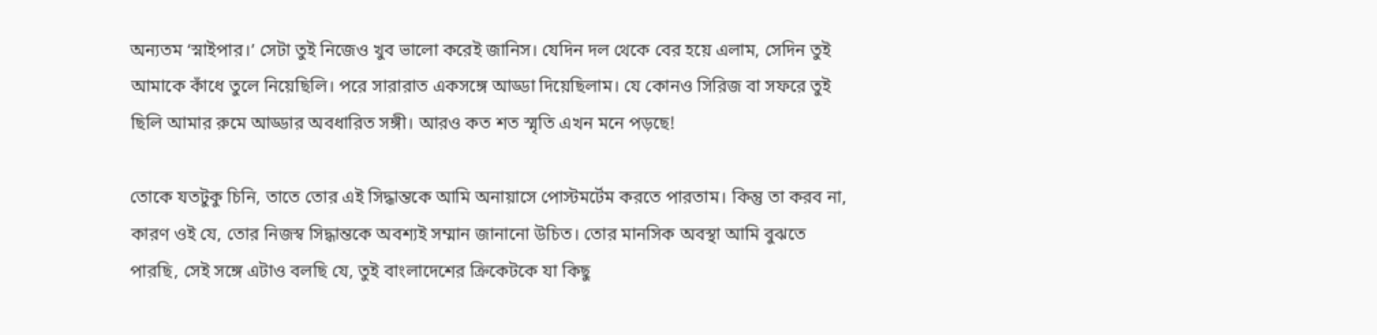অন্যতম ‘স্নাইপার।’ সেটা তুই নিজেও খুব ভালো করেই জানিস। যেদিন দল থেকে বের হয়ে এলাম, সেদিন তুই আমাকে কাঁধে তুলে নিয়েছিলি। পরে সারারাত একসঙ্গে আড্ডা দিয়েছিলাম। যে কোনও সিরিজ বা সফরে তুই ছিলি আমার রুমে আড্ডার অবধারিত সঙ্গী। আরও কত শত স্মৃতি এখন মনে পড়ছে!

তোকে যতটুকু চিনি, তাতে তোর এই সিদ্ধান্তকে আমি অনায়াসে পোস্টমর্টেম করতে পারতাম। কিন্তু তা করব না, কারণ ওই যে, তোর নিজস্ব সিদ্ধান্তকে অবশ্যই সম্মান জানানো উচিত। তোর মানসিক অবস্থা আমি বুঝতে পারছি, সেই সঙ্গে এটাও বলছি যে, তুই বাংলাদেশের ক্রিকেটকে যা কিছু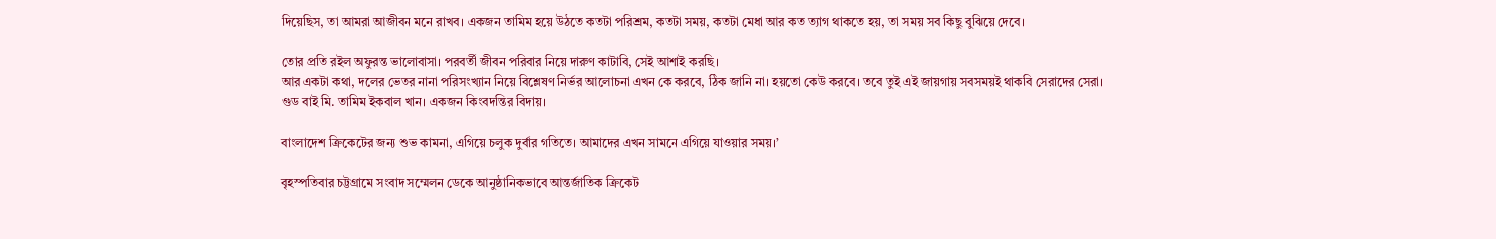দিয়েছিস, তা আমরা আজীবন মনে রাখব। একজন তামিম হয়ে উঠতে কতটা পরিশ্রম, কতটা সময়, কতটা মেধা আর কত ত্যাগ থাকতে হয়, তা সময় সব কিছু বুঝিয়ে দেবে।

তোর প্রতি রইল অফুরন্ত ভালোবাসা। পরবর্তী জীবন পরিবার নিয়ে দারুণ কাটাবি, সেই আশাই করছি।
আর একটা কথা, দলের ভেতর নানা পরিসংখ্যান নিয়ে বিশ্লেষণ নির্ভর আলোচনা এখন কে করবে, ঠিক জানি না। হয়তো কেউ করবে। তবে তুই এই জায়গায় সবসময়ই থাকবি সেরাদের সেরা।
গুড বাই মি. তামিম ইকবাল খান। একজন কিংবদন্তির বিদায়।

বাংলাদেশ ক্রিকেটের জন্য শুভ কামনা, এগিয়ে চলুক দুর্বার গতিতে। আমাদের এখন সামনে এগিয়ে যাওয়ার সময়।’

বৃহস্পতিবার চট্টগ্রামে সংবাদ সম্মেলন ডেকে আনুষ্ঠানিকভাবে আন্তর্জাতিক ক্রিকেট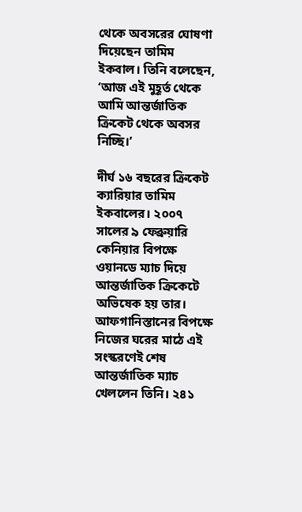থেকে অবসরের ঘোষণা দিয়েছেন তামিম ইকবাল। তিনি বলেছেন, ‘আজ এই মুহূর্ত থেকে আমি আন্তর্জাতিক ক্রিকেট থেকে অবসর নিচ্ছি।’

দীর্ঘ ১৬ বছরের ক্রিকেট ক্যারিয়ার তামিম ইকবালের। ২০০৭ সালের ৯ ফেব্রুয়ারি কেনিয়ার বিপক্ষে ওয়ানডে ম্যাচ দিয়ে আন্তর্জাতিক ক্রিকেটে অভিষেক হয় তার। আফগানিস্তানের বিপক্ষে নিজের ঘরের মাঠে এই সংস্করণেই শেষ আন্তর্জাতিক ম্যাচ খেললেন তিনি। ২৪১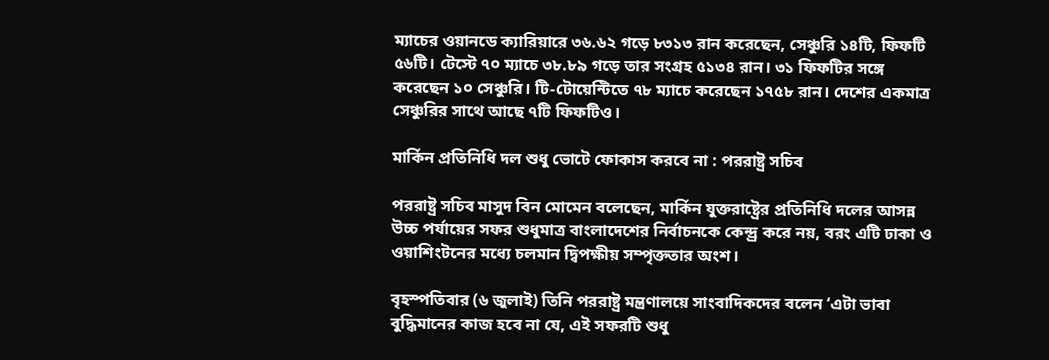ম্যাচের ওয়ানডে ক্যারিয়ারে ৩৬.৬২ গড়ে ৮৩১৩ রান করেছেন, সেঞ্চুরি ১৪টি, ফিফটি ৫৬টি। টেস্টে ৭০ ম্যাচে ৩৮.৮৯ গড়ে তার সংগ্রহ ৫১৩৪ রান। ৩১ ফিফটির সঙ্গে করেছেন ১০ সেঞ্চুরি। টি-টোয়েন্টিতে ৭৮ ম্যাচে করেছেন ১৭৫৮ রান। দেশের একমাত্র সেঞ্চুরির সাথে আছে ৭টি ফিফটিও।

মার্কিন প্রতিনিধি দল শুধু ভোটে ফোকাস করবে না : পররাষ্ট্র সচিব

পররাষ্ট্র সচিব মাসুদ বিন মোমেন বলেছেন, মার্কিন যুক্তরাষ্ট্রের প্রতিনিধি দলের আসন্ন উচ্চ পর্যায়ের সফর শুধুমাত্র বাংলাদেশের নির্বাচনকে কেন্দ্র্র করে নয়, বরং এটি ঢাকা ও ওয়াশিংটনের মধ্যে চলমান দ্বিপক্ষীয় সম্পৃক্ততার অংশ।

বৃহস্পতিবার (৬ জুলাই) তিনি পররাষ্ট্র মন্ত্রণালয়ে সাংবাদিকদের বলেন ‘এটা ভাবা বুদ্ধিমানের কাজ হবে না যে, এই সফরটি শুধু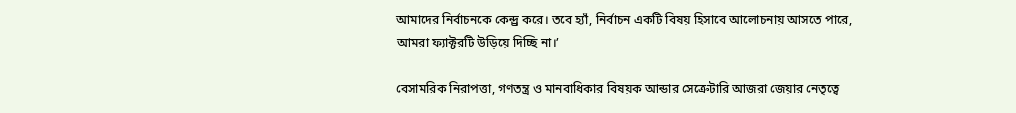আমাদের নির্বাচনকে কেন্দ্র্র করে। তবে হ্যাঁ, নির্বাচন একটি বিষয় হিসাবে আলোচনায় আসতে পারে, আমরা ফ্যাক্টরটি উড়িয়ে দিচ্ছি না।’

বেসামরিক নিরাপত্তা, গণতন্ত্র ও মানবাধিকার বিষয়ক আন্ডার সেক্রেটারি আজরা জেয়ার নেতৃত্বে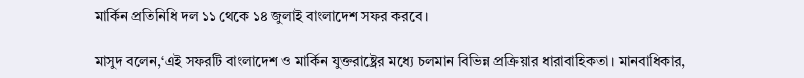মার্কিন প্রতিনিধি দল ১১ থেকে ১৪ জুলাই বাংলাদেশ সফর করবে।

মাসুদ বলেন,‘এই সফরটি বাংলাদেশ ও মার্কিন যুক্তরাষ্ট্রের মধ্যে চলমান বিভিন্ন প্রক্রিয়ার ধারাবাহিকতা। মানবাধিকার,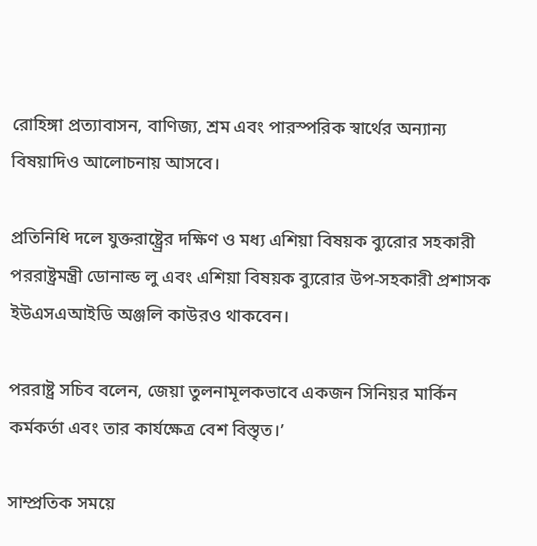রোহিঙ্গা প্রত্যাবাসন, বাণিজ্য, শ্রম এবং পারস্পরিক স্বার্থের অন্যান্য বিষয়াদিও আলোচনায় আসবে।

প্রতিনিধি দলে যুক্তরাষ্ট্র্রের দক্ষিণ ও মধ্য এশিয়া বিষয়ক ব্যুরোর সহকারী পররাষ্ট্রমন্ত্রী ডোনাল্ড লু এবং এশিয়া বিষয়ক ব্যুরোর উপ-সহকারী প্রশাসক ইউএসএআইডি অঞ্জলি কাউরও থাকবেন।

পররাষ্ট্র সচিব বলেন, জেয়া তুলনামূলকভাবে একজন সিনিয়র মার্কিন কর্মকর্তা এবং তার কার্যক্ষেত্র বেশ বিস্তৃত।’

সাম্প্রতিক সময়ে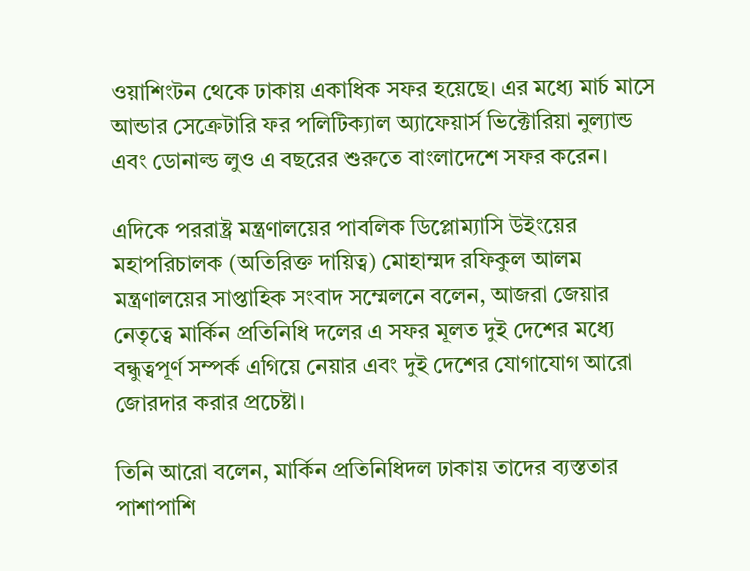ওয়াশিংটন থেকে ঢাকায় একাধিক সফর হয়েছে। এর মধ্যে মার্চ মাসে আন্ডার সেক্রেটারি ফর পলিটিক্যাল অ্যাফেয়ার্স ভিক্টোরিয়া নুল্যান্ড এবং ডোনাল্ড লুও এ বছরের শুরুতে বাংলাদেশে সফর করেন।

এদিকে পররাষ্ট্র মন্ত্রণালয়ের পাবলিক ডিপ্লোম্যাসি উইংয়ের মহাপরিচালক (অতিরিক্ত দায়িত্ব) মোহাম্মদ রফিকুল আলম মন্ত্রণালয়ের সাপ্তাহিক সংবাদ সম্মেলনে বলেন, আজরা জেয়ার নেতৃত্বে মার্কিন প্রতিনিধি দলের এ সফর মূলত দুই দেশের মধ্যে বন্ধুত্বপূর্ণ সম্পর্ক এগিয়ে নেয়ার এবং দুই দেশের যোগাযোগ আরো জোরদার করার প্রচেষ্টা।

তিনি আরো বলেন, মার্কিন প্রতিনিধিদল ঢাকায় তাদের ব্যস্ততার পাশাপাশি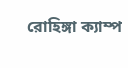রোহিঙ্গা ক্যাম্প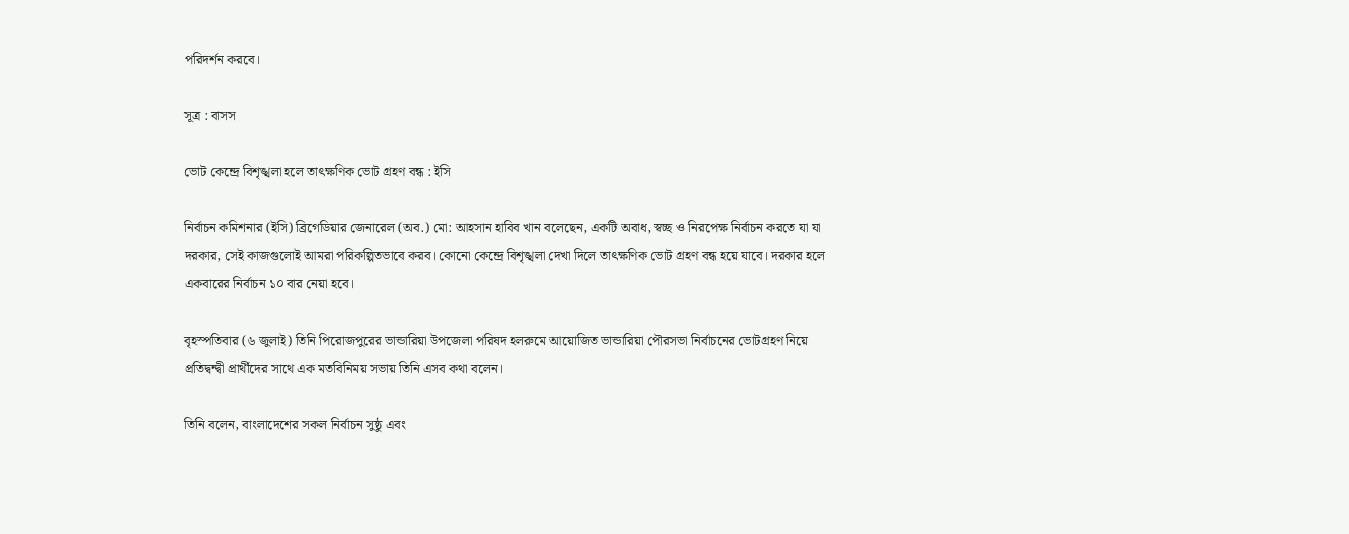পরিদর্শন করবে।

সূত্র : বাসস

ভোট কেন্দ্রে বিশৃঙ্খলা হলে তাৎক্ষণিক ভোট গ্রহণ বন্ধ : ইসি

নির্বাচন কমিশনার (ইসি) ব্রিগেডিয়ার জেনারেল (অব.) মো: আহসান হাবিব খান বলেছেন, একটি অবাধ, স্বচ্ছ ও নিরপেক্ষ নির্বাচন করতে যা যা দরকার, সেই কাজগুলোই আমরা পরিকল্পিতভাবে করব। কোনো কেন্দ্রে বিশৃঙ্খলা দেখা দিলে তাৎক্ষণিক ভোট গ্রহণ বন্ধ হয়ে যাবে। দরকার হলে একবারের নির্বাচন ১০ বার নেয়া হবে।

বৃহস্পতিবার (৬ জুলাই) তিনি পিরোজপুরের ভান্ডারিয়া উপজেলা পরিষদ হলরুমে আয়োজিত ভান্ডারিয়া পৌরসভা নির্বাচনের ভোটগ্রহণ নিয়ে প্রতিদ্বন্দ্বী প্রার্থীদের সাথে এক মতবিনিময় সভায় তিনি এসব কথা বলেন।

তিনি বলেন, বাংলাদেশের সকল নির্বাচন সুষ্ঠু এবং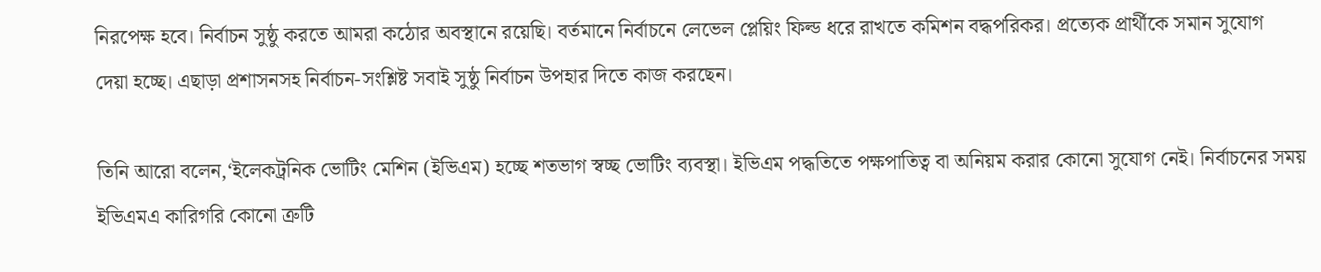নিরপেক্ষ হবে। নির্বাচন সুষ্ঠু করতে আমরা কঠোর অবস্থানে রয়েছি। বর্তমানে নির্বাচনে লেভেল প্লেয়িং ফিল্ড ধরে রাখতে কমিশন বদ্ধপরিকর। প্রত্যেক প্রার্থীকে সমান সুযোগ দেয়া হচ্ছে। এছাড়া প্রশাসনসহ নির্বাচন-সংশ্লিষ্ট সবাই সুষ্ঠু নির্বাচন উপহার দিতে কাজ করছেন।

তিনি আরো বলেন,‘ইলেকট্রনিক ভোটিং মেশিন (ইভিএম) হচ্ছে শতভাগ স্বচ্ছ ভোটিং ব্যবস্থা। ইভিএম পদ্ধতিতে পক্ষপাতিত্ব বা অনিয়ম করার কোনো সুযোগ নেই। নির্বাচনের সময় ইভিএমএ কারিগরি কোনো ত্রুটি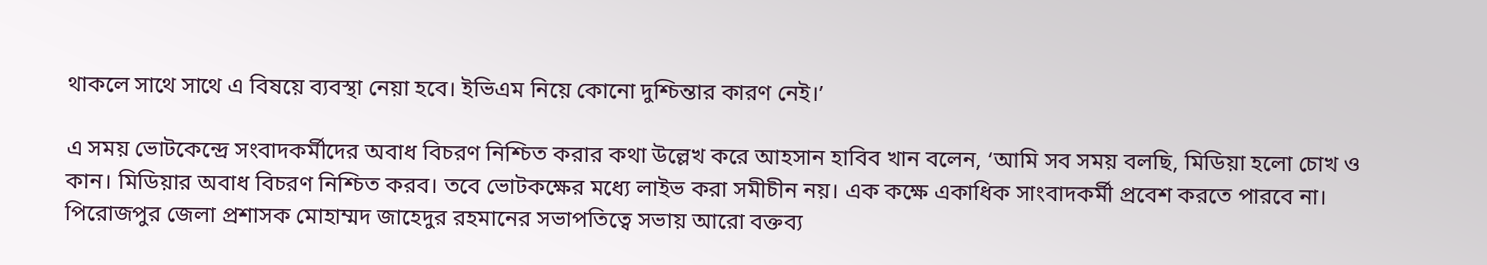থাকলে সাথে সাথে এ বিষয়ে ব্যবস্থা নেয়া হবে। ইভিএম নিয়ে কোনো দুশ্চিন্তার কারণ নেই।’

এ সময় ভোটকেন্দ্রে সংবাদকর্মীদের অবাধ বিচরণ নিশ্চিত করার কথা উল্লেখ করে আহসান হাবিব খান বলেন, ‘আমি সব সময় বলছি, মিডিয়া হলো চোখ ও কান। মিডিয়ার অবাধ বিচরণ নিশ্চিত করব। তবে ভোটকক্ষের মধ্যে লাইভ করা সমীচীন নয়। এক কক্ষে একাধিক সাংবাদকর্মী প্রবেশ করতে পারবে না।
পিরোজপুর জেলা প্রশাসক মোহাম্মদ জাহেদুর রহমানের সভাপতিত্বে সভায় আরো বক্তব্য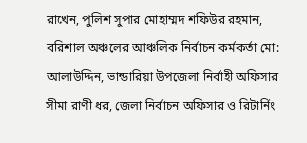রাখেন, পুলিশ সুপার মোহাম্মদ শফিউর রহমান, বরিশাল অঞ্চলের আঞ্চলিক নির্বাচন কর্মকর্তা মো: আলাউদ্দিন, ভান্ডারিয়া উপজেলা নির্বাহী অফিসার সীমা রাণী ধর, জেলা নির্বাচন অফিসার ও রিটার্নিং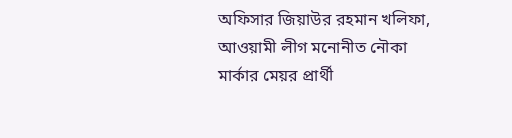অফিসার জিয়াউর রহমান খলিফা, আওয়ামী লীগ মনোনীত নৌকা মার্কার মেয়র প্রার্থী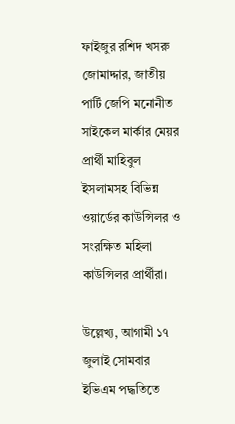ফাইজুর রশিদ খসরু জোমাদ্দার, জাতীয় পার্টি জেপি মনোনীত সাইকেল মার্কার মেয়র প্রার্থী মাহিবুল ইসলামসহ বিভিন্ন ওয়ার্ডের কাউন্সিলর ও সংরক্ষিত মহিলা কাউন্সিলর প্রার্থীরা।

উল্লেখ্য, আগামী ১৭ জুলাই সোমবার ইভিএম পদ্ধতিতে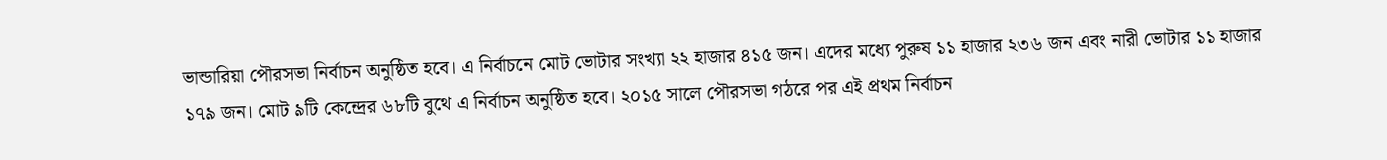ভান্ডারিয়া পৌরসভা নির্বাচন অনুষ্ঠিত হবে। এ নির্বাচনে মোট ভোটার সংখ্যা ২২ হাজার ৪১৫ জন। এদের মধ্যে পুরুষ ১১ হাজার ২৩৬ জন এবং নারী ভোটার ১১ হাজার ১৭৯ জন। মোট ৯টি কেন্দ্রের ৬৮টি বুথে এ নির্বাচন অনুষ্ঠিত হবে। ২০১৫ সালে পৌরসভা গঠরে পর এই প্রথম নির্বাচন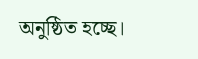অনুষ্ঠিত হচ্ছে।